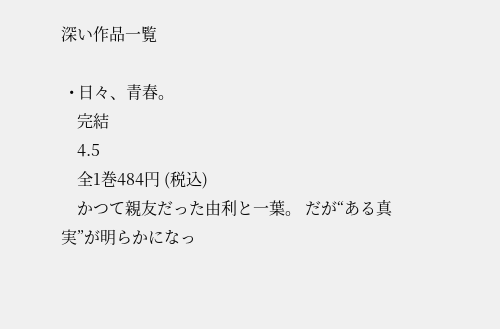深い作品一覧

  • 日々、青春。
    完結
    4.5
    全1巻484円 (税込)
    かつて親友だった由利と一葉。 だが“ある真実”が明らかになっ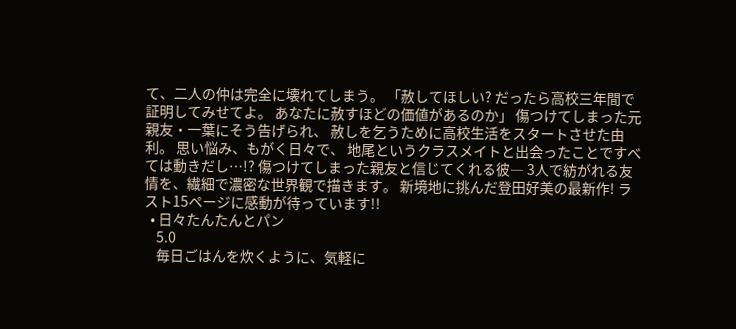て、二人の仲は完全に壊れてしまう。 「赦してほしい? だったら高校三年間で証明してみせてよ。 あなたに赦すほどの価値があるのか」 傷つけてしまった元親友・一葉にそう告げられ、 赦しを乞うために高校生活をスタートさせた由利。 思い悩み、もがく日々で、 地尾というクラスメイトと出会ったことですべては動きだし…!? 傷つけてしまった親友と信じてくれる彼― 3人で紡がれる友情を、繊細で濃密な世界観で描きます。 新境地に挑んだ登田好美の最新作! ラスト15ページに感動が待っています!!
  • 日々たんたんとパン
    5.0
    毎日ごはんを炊くように、気軽に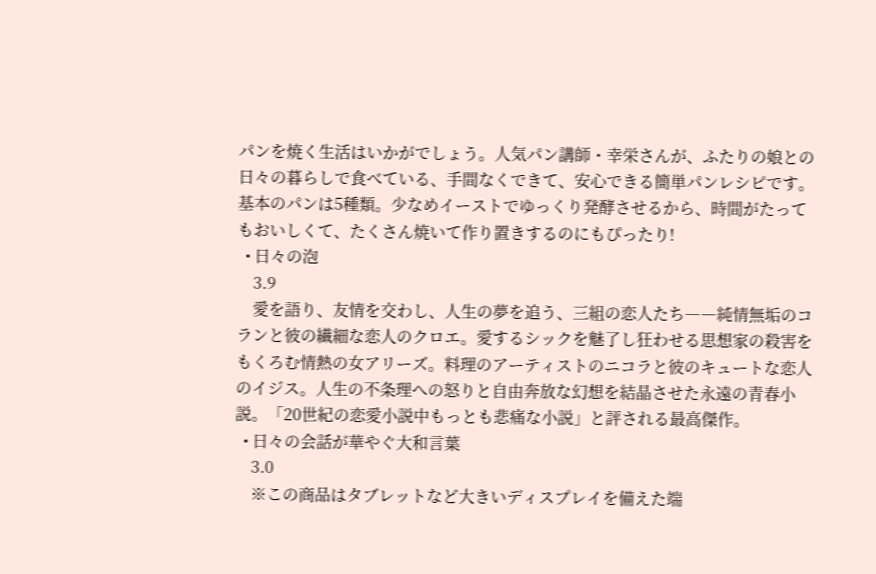パンを焼く生活はいかがでしょう。人気パン講師・幸栄さんが、ふたりの娘との日々の暮らしで食べている、手間なくできて、安心できる簡単パンレシピです。基本のパンは5種類。少なめイーストでゆっくり発酵させるから、時間がたってもおいしくて、たくさん焼いて作り置きするのにもぴったり!
  • 日々の泡
    3.9
    愛を語り、友情を交わし、人生の夢を追う、三組の恋人たち――純情無垢のコランと彼の繊細な恋人のクロエ。愛するシックを魅了し狂わせる思想家の殺害をもくろむ情熱の女アリーズ。料理のアーティストのニコラと彼のキュートな恋人のイジス。人生の不条理への怒りと自由奔放な幻想を結晶させた永遠の青春小説。「20世紀の恋愛小説中もっとも悲痛な小説」と評される最高傑作。
  • 日々の会話が華やぐ大和言葉
    3.0
    ※この商品はタブレットなど大きいディスプレイを備えた端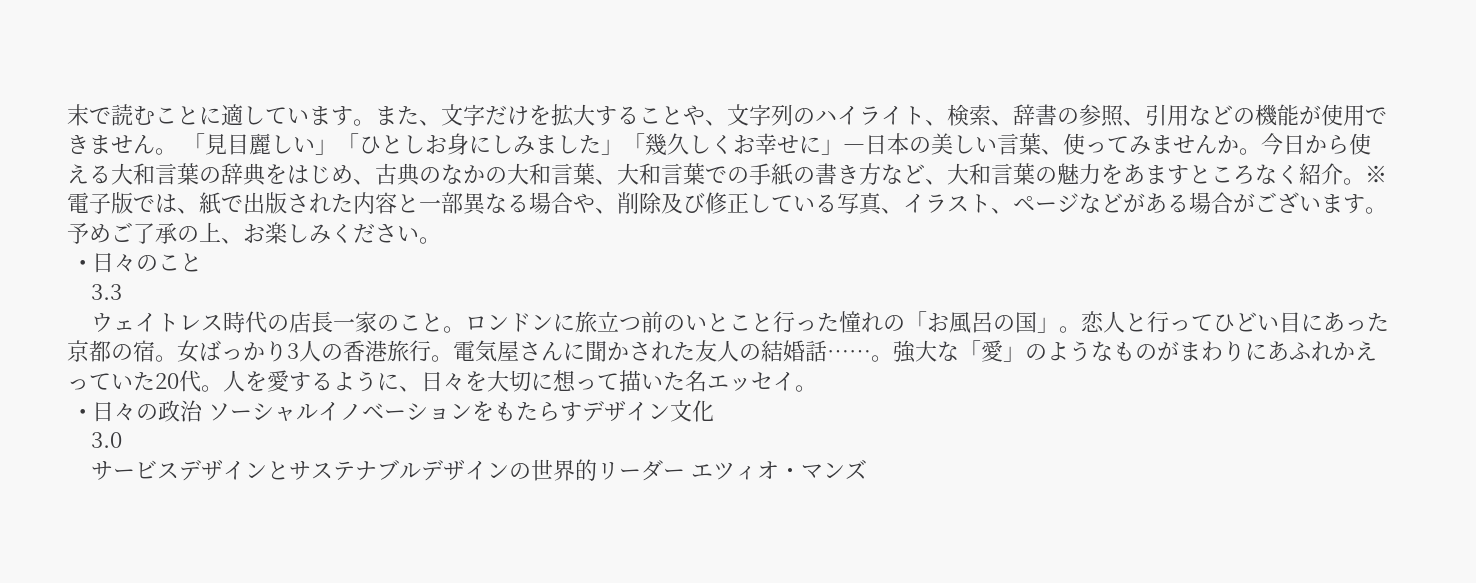末で読むことに適しています。また、文字だけを拡大することや、文字列のハイライト、検索、辞書の参照、引用などの機能が使用できません。 「見目麗しい」「ひとしお身にしみました」「幾久しくお幸せに」―日本の美しい言葉、使ってみませんか。今日から使える大和言葉の辞典をはじめ、古典のなかの大和言葉、大和言葉での手紙の書き方など、大和言葉の魅力をあますところなく紹介。※電子版では、紙で出版された内容と一部異なる場合や、削除及び修正している写真、イラスト、ページなどがある場合がございます。予めご了承の上、お楽しみください。
  • 日々のこと
    3.3
    ウェイトレス時代の店長一家のこと。ロンドンに旅立つ前のいとこと行った憧れの「お風呂の国」。恋人と行ってひどい目にあった京都の宿。女ばっかり3人の香港旅行。電気屋さんに聞かされた友人の結婚話……。強大な「愛」のようなものがまわりにあふれかえっていた20代。人を愛するように、日々を大切に想って描いた名エッセイ。
  • 日々の政治 ソーシャルイノベーションをもたらすデザイン文化
    3.0
    サービスデザインとサステナブルデザインの世界的リーダー エツィオ・マンズ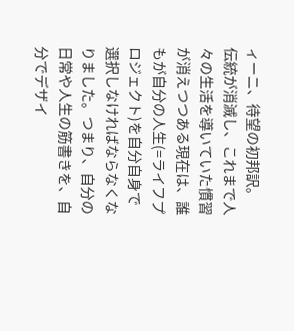ィーニ、待望の初邦訳。 伝統が消滅し、これまで人々の生活を導いていた慣習が消えつつある現在は、誰もが自分の人生(=ライフプロジェクト)を自分自身で選択しなければならなくなりました。つまり、自分の日常や人生の筋書きを、自分でデザイ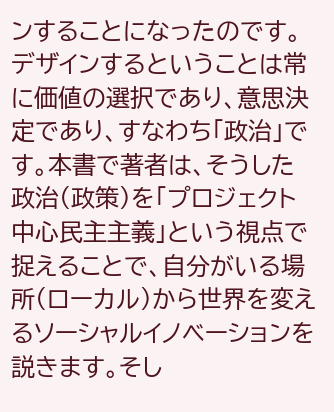ンすることになったのです。デザインするということは常に価値の選択であり、意思決定であり、すなわち「政治」です。本書で著者は、そうした政治(政策)を「プロジェクト中心民主主義」という視点で捉えることで、自分がいる場所(ローカル)から世界を変えるソーシャルイノベーションを説きます。そし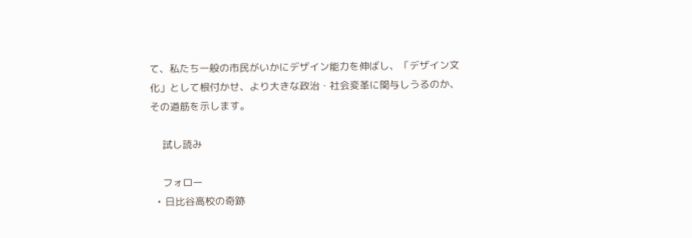て、私たち一般の市民がいかにデザイン能力を伸ばし、「デザイン文化」として根付かせ、より大きな政治・社会変革に関与しうるのか、その道筋を示します。

    試し読み

    フォロー
  • 日比谷高校の奇跡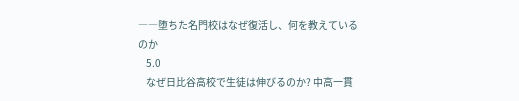――堕ちた名門校はなぜ復活し、何を教えているのか
    5.0
    なぜ日比谷高校で生徒は伸びるのか? 中高一貫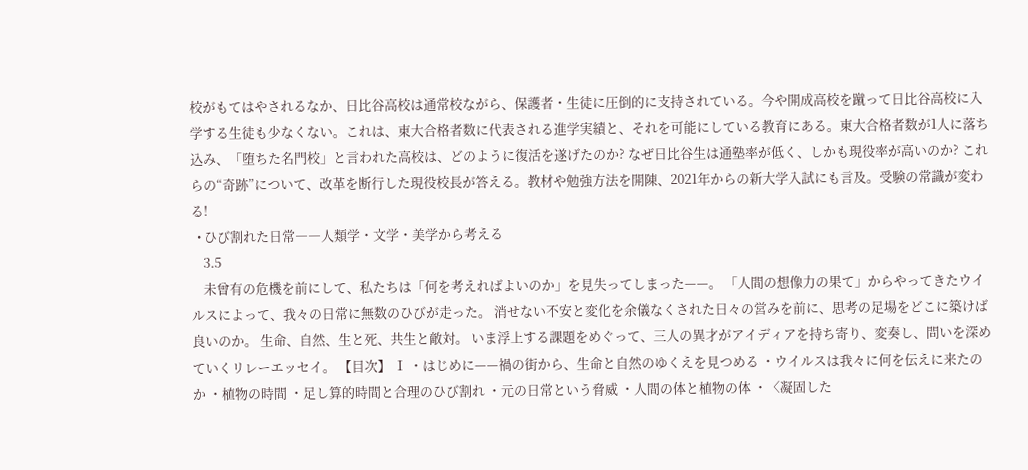校がもてはやされるなか、日比谷高校は通常校ながら、保護者・生徒に圧倒的に支持されている。今や開成高校を蹴って日比谷高校に入学する生徒も少なくない。これは、東大合格者数に代表される進学実績と、それを可能にしている教育にある。東大合格者数が1人に落ち込み、「堕ちた名門校」と言われた高校は、どのように復活を遂げたのか? なぜ日比谷生は通塾率が低く、しかも現役率が高いのか? これらの“奇跡”について、改革を断行した現役校長が答える。教材や勉強方法を開陳、2021年からの新大学入試にも言及。受験の常識が変わる!
  • ひび割れた日常――人類学・文学・美学から考える
    3.5
    未曾有の危機を前にして、私たちは「何を考えればよいのか」を見失ってしまった——。 「人間の想像力の果て」からやってきたウイルスによって、我々の日常に無数のひびが走った。 消せない不安と変化を余儀なくされた日々の営みを前に、思考の足場をどこに築けば良いのか。 生命、自然、生と死、共生と敵対。 いま浮上する課題をめぐって、三人の異才がアイディアを持ち寄り、変奏し、問いを深めていくリレーエッセイ。 【目次】 Ⅰ ・はじめに——禍の街から、生命と自然のゆくえを見つめる ・ウイルスは我々に何を伝えに来たのか ・植物の時間 ・足し算的時間と合理のひび割れ ・元の日常という脅威 ・人間の体と植物の体 ・〈凝固した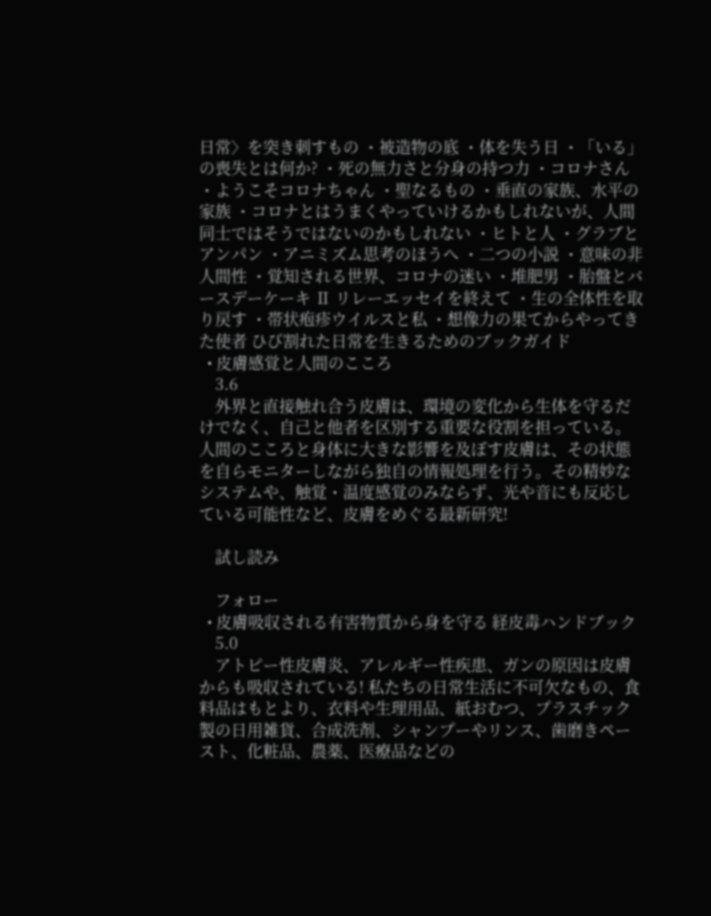日常〉を突き刺すもの ・被造物の底 ・体を失う日 ・「いる」の喪失とは何か? ・死の無力さと分身の持つ力 ・コロナさん ・ようこそコロナちゃん ・聖なるもの ・垂直の家族、水平の家族 ・コロナとはうまくやっていけるかもしれないが、人間同士ではそうではないのかもしれない ・ヒトと人 ・グラブとアンパン ・アニミズム思考のほうへ ・二つの小説 ・意味の非人間性 ・覚知される世界、コロナの迷い ・堆肥男 ・胎盤とバースデーケーキ Ⅱ リレーエッセイを終えて ・生の全体性を取り戻す ・帯状疱疹ウイルスと私 ・想像力の果てからやってきた使者 ひび割れた日常を生きるためのブックガイド
  • 皮膚感覚と人間のこころ
    3.6
    外界と直接触れ合う皮膚は、環境の変化から生体を守るだけでなく、自己と他者を区別する重要な役割を担っている。人間のこころと身体に大きな影響を及ぼす皮膚は、その状態を自らモニターしながら独自の情報処理を行う。その精妙なシステムや、触覚・温度感覚のみならず、光や音にも反応している可能性など、皮膚をめぐる最新研究!

    試し読み

    フォロー
  • 皮膚吸収される有害物質から身を守る 経皮毒ハンドブック
    5.0
    アトピー性皮膚炎、アレルギー性疾患、ガンの原因は皮膚からも吸収されている! 私たちの日常生活に不可欠なもの、食料品はもとより、衣料や生理用品、紙おむつ、プラスチック製の日用雑貨、合成洗剤、シャンプーやリンス、歯磨きペースト、化粧品、農薬、医療品などの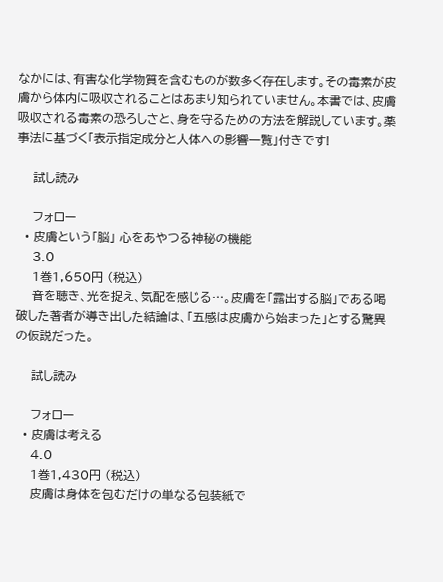なかには、有害な化学物質を含むものが数多く存在します。その毒素が皮膚から体内に吸収されることはあまり知られていません。本書では、皮膚吸収される毒素の恐ろしさと、身を守るための方法を解説しています。薬事法に基づく「表示指定成分と人体への影響一覧」付きです!

    試し読み

    フォロー
  • 皮膚という「脳」 心をあやつる神秘の機能
    3.0
    1巻1,650円 (税込)
    音を聴き、光を捉え、気配を感じる…。皮膚を「露出する脳」である喝破した著者が導き出した結論は、「五感は皮膚から始まった」とする驚異の仮説だった。

    試し読み

    フォロー
  • 皮膚は考える
    4.0
    1巻1,430円 (税込)
    皮膚は身体を包むだけの単なる包装紙で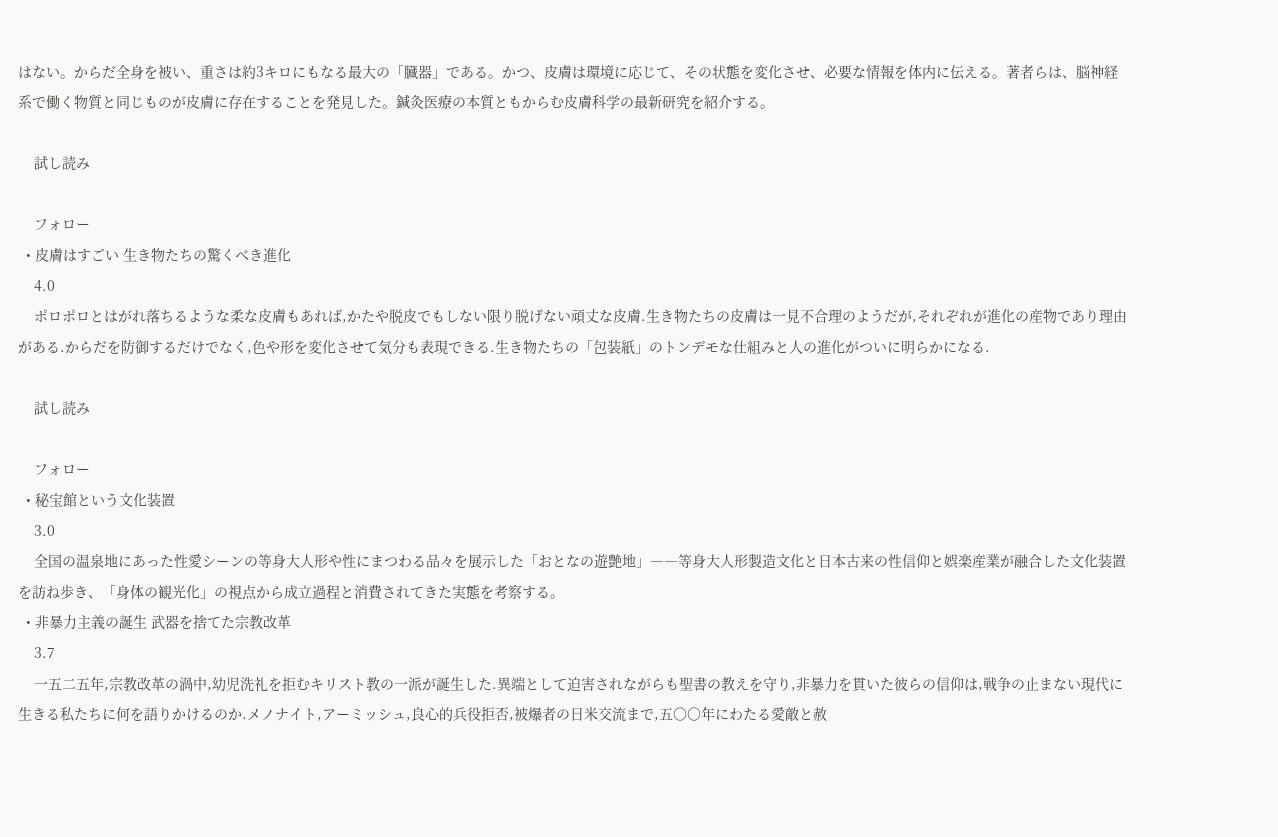はない。からだ全身を被い、重さは約3キロにもなる最大の「臓器」である。かつ、皮膚は環境に応じて、その状態を変化させ、必要な情報を体内に伝える。著者らは、脳神経系で働く物質と同じものが皮膚に存在することを発見した。鍼灸医療の本質ともからむ皮膚科学の最新研究を紹介する。

    試し読み

    フォロー
  • 皮膚はすごい 生き物たちの驚くべき進化
    4.0
    ポロポロとはがれ落ちるような柔な皮膚もあれば,かたや脱皮でもしない限り脱げない頑丈な皮膚.生き物たちの皮膚は一見不合理のようだが,それぞれが進化の産物であり理由がある.からだを防御するだけでなく,色や形を変化させて気分も表現できる.生き物たちの「包装紙」のトンデモな仕組みと人の進化がついに明らかになる.

    試し読み

    フォロー
  • 秘宝館という文化装置
    3.0
    全国の温泉地にあった性愛シーンの等身大人形や性にまつわる品々を展示した「おとなの遊艶地」――等身大人形製造文化と日本古来の性信仰と娯楽産業が融合した文化装置を訪ね歩き、「身体の観光化」の視点から成立過程と消費されてきた実態を考察する。
  • 非暴力主義の誕生 武器を捨てた宗教改革
    3.7
    一五二五年,宗教改革の渦中,幼児洗礼を拒むキリスト教の一派が誕生した.異端として迫害されながらも聖書の教えを守り,非暴力を貫いた彼らの信仰は,戦争の止まない現代に生きる私たちに何を語りかけるのか.メノナイト,アーミッシュ,良心的兵役拒否,被爆者の日米交流まで,五〇〇年にわたる愛敵と赦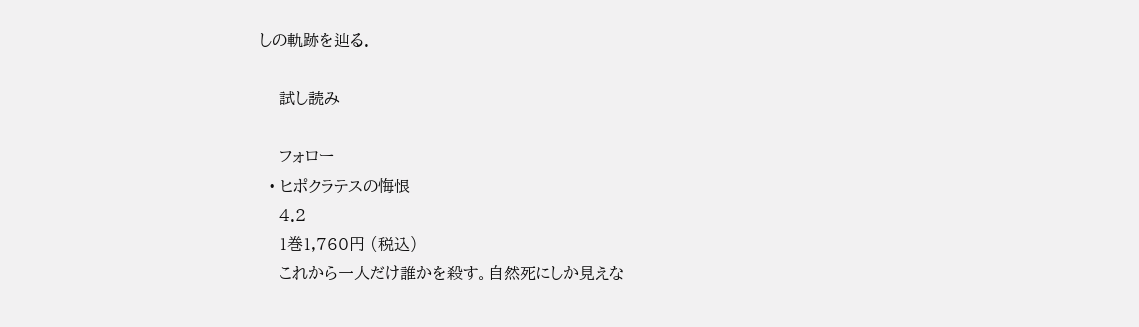しの軌跡を辿る.

    試し読み

    フォロー
  • ヒポクラテスの悔恨
    4.2
    1巻1,760円 (税込)
    これから一人だけ誰かを殺す。自然死にしか見えな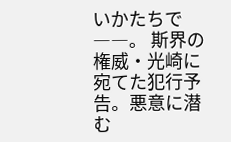いかたちで――。 斯界の権威・光崎に宛てた犯行予告。悪意に潜む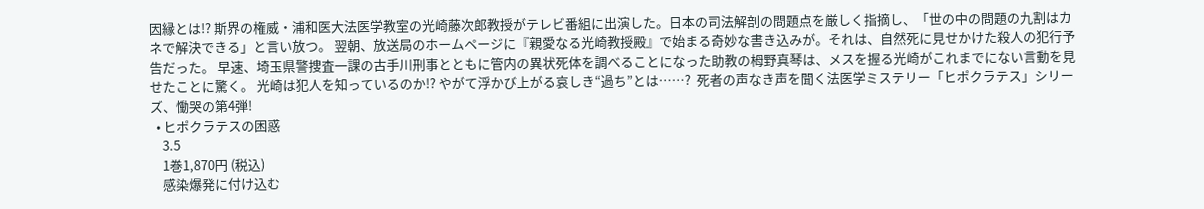因縁とは!? 斯界の権威・浦和医大法医学教室の光崎藤次郎教授がテレビ番組に出演した。日本の司法解剖の問題点を厳しく指摘し、「世の中の問題の九割はカネで解決できる」と言い放つ。 翌朝、放送局のホームページに『親愛なる光崎教授殿』で始まる奇妙な書き込みが。それは、自然死に見せかけた殺人の犯行予告だった。 早速、埼玉県警捜査一課の古手川刑事とともに管内の異状死体を調べることになった助教の栂野真琴は、メスを握る光崎がこれまでにない言動を見せたことに驚く。 光崎は犯人を知っているのか!? やがて浮かび上がる哀しき“過ち”とは……?  死者の声なき声を聞く法医学ミステリー「ヒポクラテス」シリーズ、慟哭の第4弾!
  • ヒポクラテスの困惑
    3.5
    1巻1,870円 (税込)
    感染爆発に付け込む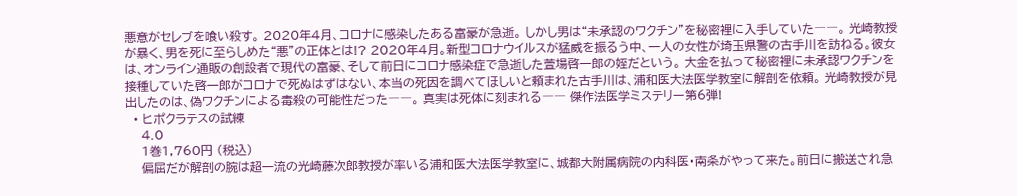悪意がセレブを喰い殺す。 2020年4月、コロナに感染したある富豪が急逝。 しかし男は“未承認のワクチン”を秘密裡に入手していた――。 光崎教授が暴く、男を死に至らしめた“悪”の正体とは!? 2020年4月。新型コロナウイルスが猛威を振るう中、一人の女性が埼玉県警の古手川を訪ねる。彼女は、オンライン通販の創設者で現代の富豪、そして前日にコロナ感染症で急逝した萱場啓一郎の姪だという。 大金を払って秘密裡に未承認ワクチンを接種していた啓一郎がコロナで死ぬはずはない、本当の死因を調べてほしいと頼まれた古手川は、浦和医大法医学教室に解剖を依頼。 光崎教授が見出したのは、偽ワクチンによる毒殺の可能性だった――。 真実は死体に刻まれる―― 傑作法医学ミステリー第6弾!
  • ヒポクラテスの試練
    4.0
    1巻1,760円 (税込)
    偏屈だが解剖の腕は超一流の光崎藤次郎教授が率いる浦和医大法医学教室に、城都大附属病院の内科医・南条がやって来た。前日に搬送され急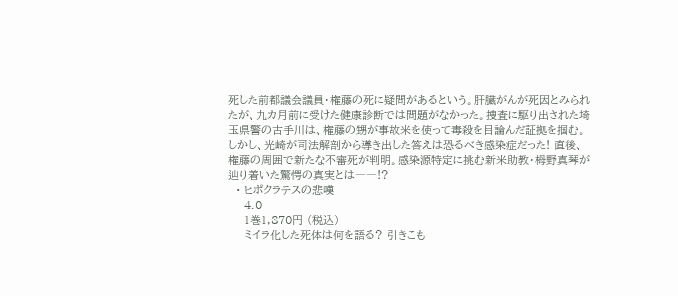死した前都議会議員・権藤の死に疑問があるという。肝臓がんが死因とみられたが、九カ月前に受けた健康診断では問題がなかった。捜査に駆り出された埼玉県警の古手川は、権藤の甥が事故米を使って毒殺を目論んだ証拠を掴む。しかし、光崎が司法解剖から導き出した答えは恐るべき感染症だった! 直後、権藤の周囲で新たな不審死が判明。感染源特定に挑む新米助教・栂野真琴が辿り着いた驚愕の真実とは――!?
  • ヒポクラテスの悲嘆
    4.0
    1巻1,870円 (税込)
    ミイラ化した死体は何を語る? 引きこも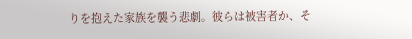りを抱えた家族を襲う悲劇。彼らは被害者か、そ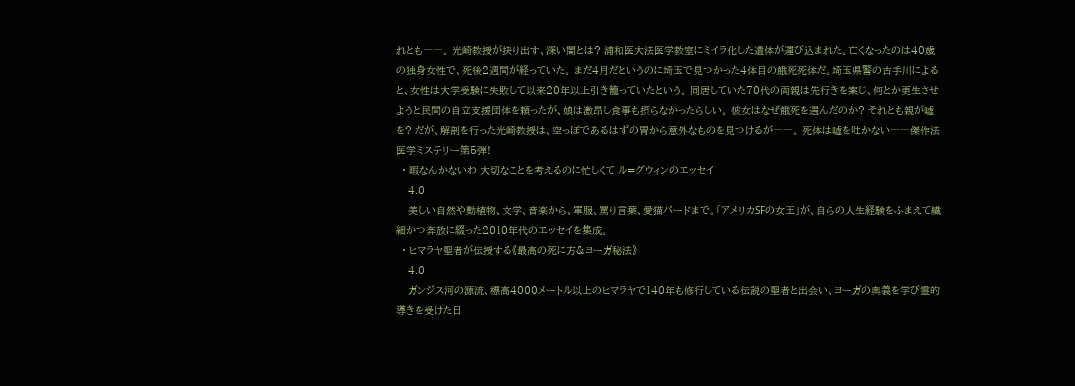れとも――。 光崎教授が抉り出す、深い闇とは? 浦和医大法医学教室にミイラ化した遺体が運び込まれた。亡くなったのは40歳の独身女性で、死後2週間が経っていた。 まだ4月だというのに埼玉で見つかった4体目の餓死死体だ。埼玉県警の古手川によると、女性は大学受験に失敗して以来20年以上引き籠っていたという。 同居していた70代の両親は先行きを案じ、何とか更生させようと民間の自立支援団体を頼ったが、娘は激昂し食事も摂らなかったらしい。 彼女はなぜ餓死を選んだのか? それとも親が嘘を? だが、解剖を行った光崎教授は、空っぽであるはずの胃から意外なものを見つけるが――。 死体は嘘を吐かない――傑作法医学ミステリー第5弾!
  • 暇なんかないわ 大切なことを考えるのに忙しくて ル=グウィンのエッセイ
    4.0
    美しい自然や動植物、文学、音楽から、軍服、罵り言葉、愛猫パードまで。「アメリカSFの女王」が、自らの人生経験をふまえて繊細かつ奔放に綴った2010年代のエッセイを集成。
  • ヒマラヤ聖者が伝授する《最高の死に方&ヨーガ秘法》
    4.0
    ガンジス河の源流、標高4000メートル以上のヒマラヤで140年も修行している伝説の聖者と出会い、ヨーガの奥義を学び霊的導きを受けた日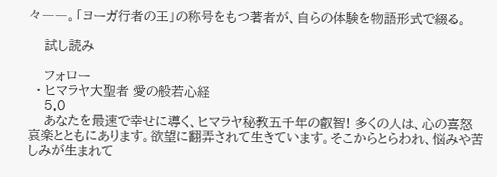々――。「ヨーガ行者の王」の称号をもつ著者が、自らの体験を物語形式で綴る。

    試し読み

    フォロー
  • ヒマラヤ大聖者 愛の般若心経
    5.0
    あなたを最速で幸せに導く、ヒマラヤ秘教五千年の叡智! 多くの人は、心の喜怒哀楽とともにあります。欲望に翻弄されて生きています。そこからとらわれ、悩みや苦しみが生まれて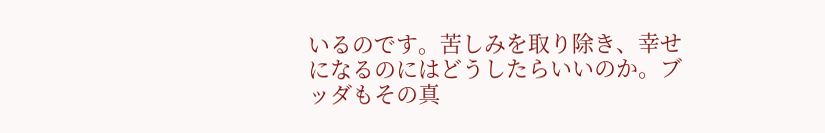いるのです。苦しみを取り除き、幸せになるのにはどうしたらいいのか。ブッダもその真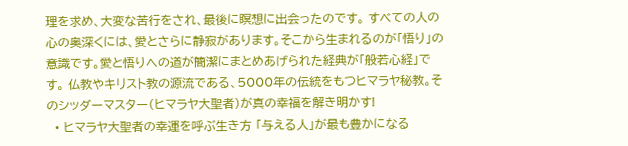理を求め、大変な苦行をされ、最後に瞑想に出会ったのです。 すべての人の心の奥深くには、愛とさらに静寂があります。そこから生まれるのが「悟り」の意識です。愛と悟りへの道が簡潔にまとめあげられた経典が「般若心経」です。 仏教やキリスト教の源流である、5000年の伝統をもつヒマラヤ秘教。そのシッダーマスター(ヒマラヤ大聖者)が真の幸福を解き明かす!
  • ヒマラヤ大聖者の幸運を呼ぶ生き方 「与える人」が最も豊かになる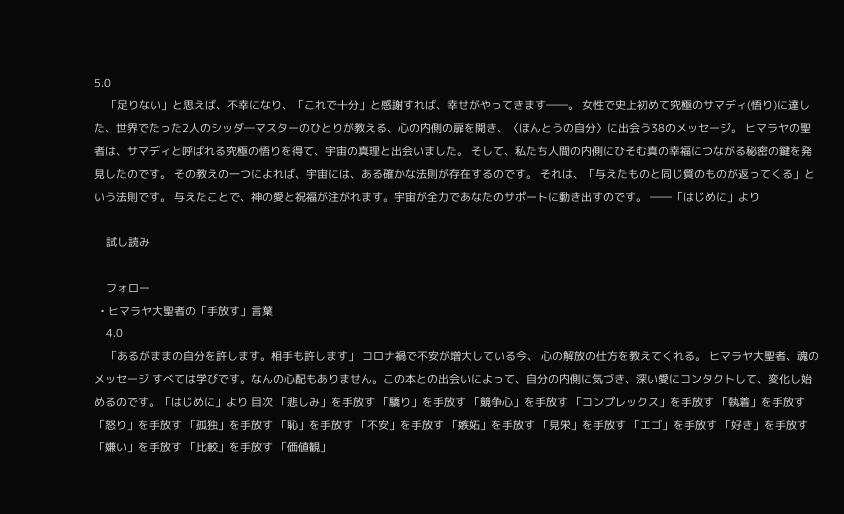5.0
    「足りない」と思えば、不幸になり、「これで十分」と感謝すれば、幸せがやってきます――。 女性で史上初めて究極のサマディ(悟り)に達した、世界でたった2人のシッダ―マスターのひとりが教える、心の内側の扉を開き、〈ほんとうの自分〉に出会う38のメッセージ。 ヒマラヤの聖者は、サマディと呼ばれる究極の悟りを得て、宇宙の真理と出会いました。 そして、私たち人間の内側にひそむ真の幸福につながる秘密の鍵を発見したのです。 その教えの一つによれば、宇宙には、ある確かな法則が存在するのです。 それは、「与えたものと同じ質のものが返ってくる」という法則です。 与えたことで、神の愛と祝福が注がれます。宇宙が全力であなたのサポートに動き出すのです。 ――「はじめに」より

    試し読み

    フォロー
  • ヒマラヤ大聖者の「手放す」言葉
    4.0
    「あるがままの自分を許します。相手も許します」 コロナ禍で不安が増大している今、 心の解放の仕方を教えてくれる。 ヒマラヤ大聖者、魂のメッセージ すべては学びです。なんの心配もありません。この本との出会いによって、自分の内側に気づき、深い愛にコンタクトして、変化し始めるのです。「はじめに」より 目次 「悲しみ」を手放す 「驕り」を手放す 「競争心」を手放す 「コンプレックス」を手放す 「執着」を手放す 「怒り」を手放す 「孤独」を手放す 「恥」を手放す 「不安」を手放す 「嫉妬」を手放す 「見栄」を手放す 「エゴ」を手放す 「好き」を手放す 「嫌い」を手放す 「比較」を手放す 「価値観」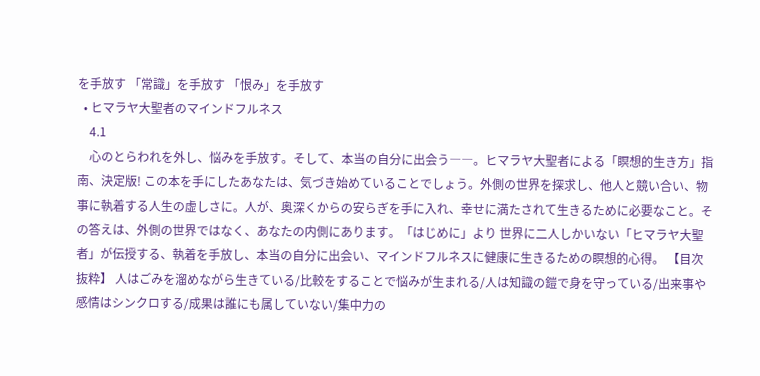を手放す 「常識」を手放す 「恨み」を手放す
  • ヒマラヤ大聖者のマインドフルネス
    4.1
    心のとらわれを外し、悩みを手放す。そして、本当の自分に出会う――。ヒマラヤ大聖者による「瞑想的生き方」指南、決定版! この本を手にしたあなたは、気づき始めていることでしょう。外側の世界を探求し、他人と競い合い、物事に執着する人生の虚しさに。人が、奥深くからの安らぎを手に入れ、幸せに満たされて生きるために必要なこと。その答えは、外側の世界ではなく、あなたの内側にあります。「はじめに」より 世界に二人しかいない「ヒマラヤ大聖者」が伝授する、執着を手放し、本当の自分に出会い、マインドフルネスに健康に生きるための瞑想的心得。 【目次抜粋】 人はごみを溜めながら生きている/比較をすることで悩みが生まれる/人は知識の鎧で身を守っている/出来事や感情はシンクロする/成果は誰にも属していない/集中力の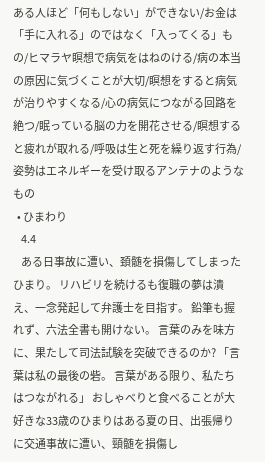ある人ほど「何もしない」ができない/お金は「手に入れる」のではなく「入ってくる」もの/ヒマラヤ瞑想で病気をはねのける/病の本当の原因に気づくことが大切/瞑想をすると病気が治りやすくなる/心の病気につながる回路を絶つ/眠っている脳の力を開花させる/瞑想すると疲れが取れる/呼吸は生と死を繰り返す行為/姿勢はエネルギーを受け取るアンテナのようなもの
  • ひまわり
    4.4
    ある日事故に遭い、頚髄を損傷してしまったひまり。 リハビリを続けるも復職の夢は潰え、一念発起して弁護士を目指す。 鉛筆も握れず、六法全書も開けない。 言葉のみを味方に、果たして司法試験を突破できるのか? 「言葉は私の最後の砦。 言葉がある限り、私たちはつながれる」 おしゃべりと食べることが大好きな33歳のひまりはある夏の日、出張帰りに交通事故に遭い、頸髄を損傷し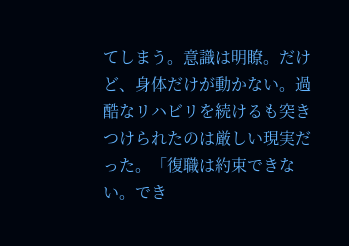てしまう。意識は明瞭。だけど、身体だけが動かない。過酷なリハビリを続けるも突きつけられたのは厳しい現実だった。「復職は約束できない。でき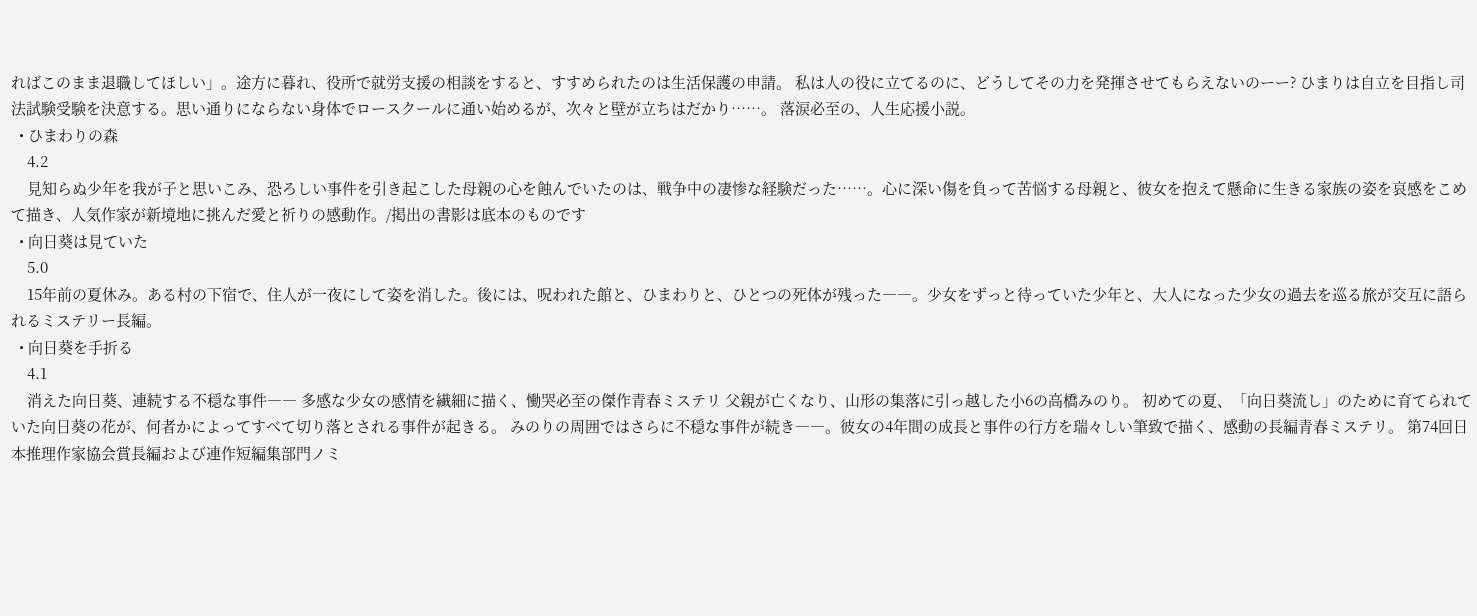ればこのまま退職してほしい」。途方に暮れ、役所で就労支援の相談をすると、すすめられたのは生活保護の申請。 私は人の役に立てるのに、どうしてその力を発揮させてもらえないのーー? ひまりは自立を目指し司法試験受験を決意する。思い通りにならない身体でロースクールに通い始めるが、次々と壁が立ちはだかり……。 落涙必至の、人生応援小説。
  • ひまわりの森
    4.2
    見知らぬ少年を我が子と思いこみ、恐ろしい事件を引き起こした母親の心を蝕んでいたのは、戦争中の凄惨な経験だった……。心に深い傷を負って苦悩する母親と、彼女を抱えて懸命に生きる家族の姿を哀感をこめて描き、人気作家が新境地に挑んだ愛と祈りの感動作。/掲出の書影は底本のものです
  • 向日葵は見ていた
    5.0
    15年前の夏休み。ある村の下宿で、住人が一夜にして姿を消した。後には、呪われた館と、ひまわりと、ひとつの死体が残った――。少女をずっと待っていた少年と、大人になった少女の過去を巡る旅が交互に語られるミステリー長編。
  • 向日葵を手折る
    4.1
    消えた向日葵、連続する不穏な事件―― 多感な少女の感情を繊細に描く、慟哭必至の傑作青春ミステリ 父親が亡くなり、山形の集落に引っ越した小6の高橋みのり。 初めての夏、「向日葵流し」のために育てられていた向日葵の花が、何者かによってすべて切り落とされる事件が起きる。 みのりの周囲ではさらに不穏な事件が続き――。彼女の4年間の成長と事件の行方を瑞々しい筆致で描く、感動の長編青春ミステリ。 第74回日本推理作家協会賞長編および連作短編集部門ノミ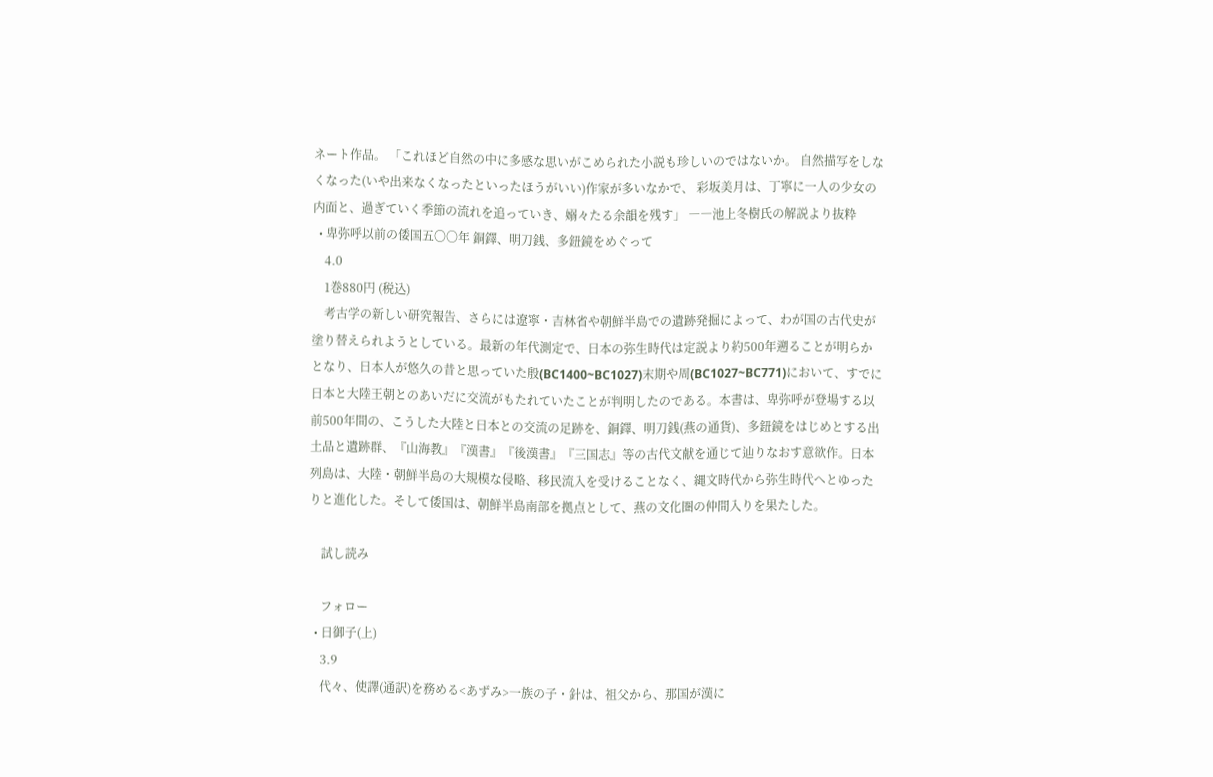ネート作品。 「これほど自然の中に多感な思いがこめられた小説も珍しいのではないか。 自然描写をしなくなった(いや出来なくなったといったほうがいい)作家が多いなかで、 彩坂美月は、丁寧に一人の少女の内面と、過ぎていく季節の流れを追っていき、嫋々たる余韻を残す」 ――池上冬樹氏の解説より抜粋
  • 卑弥呼以前の倭国五〇〇年 銅鐸、明刀銭、多鈕鏡をめぐって
    4.0
    1巻880円 (税込)
    考古学の新しい研究報告、さらには遼寧・吉林省や朝鮮半島での遺跡発掘によって、わが国の古代史が塗り替えられようとしている。最新の年代測定で、日本の弥生時代は定説より約500年遡ることが明らかとなり、日本人が悠久の昔と思っていた殷(BC1400~BC1027)末期や周(BC1027~BC771)において、すでに日本と大陸王朝とのあいだに交流がもたれていたことが判明したのである。本書は、卑弥呼が登場する以前500年間の、こうした大陸と日本との交流の足跡を、銅鐸、明刀銭(燕の通貨)、多鈕鏡をはじめとする出土品と遺跡群、『山海教』『漢書』『後漢書』『三国志』等の古代文献を通じて辿りなおす意欲作。日本列島は、大陸・朝鮮半島の大規模な侵略、移民流入を受けることなく、縄文時代から弥生時代へとゆったりと進化した。そして倭国は、朝鮮半島南部を拠点として、燕の文化圏の仲間入りを果たした。

    試し読み

    フォロー
  • 日御子(上)
    3.9
    代々、使譯(通訳)を務める<あずみ>一族の子・針は、祖父から、那国が漢に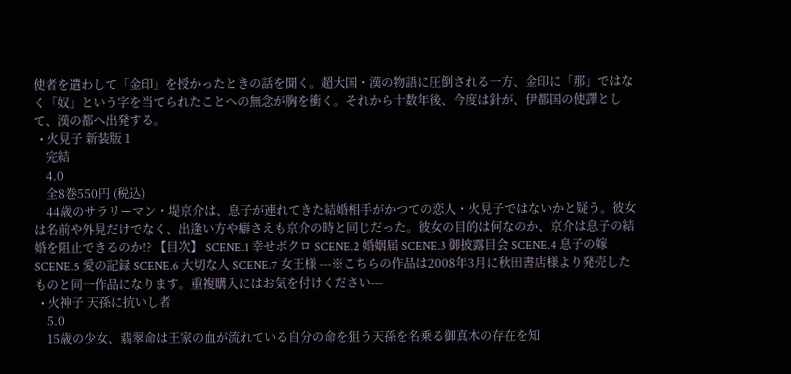使者を遣わして「金印」を授かったときの話を聞く。超大国・漢の物語に圧倒される一方、金印に「那」ではなく「奴」という字を当てられたことへの無念が胸を衝く。それから十数年後、今度は針が、伊都国の使譯として、漢の都へ出発する。
  • 火見子 新装版 1
    完結
    4.0
    全8巻550円 (税込)
    44歳のサラリーマン・堤京介は、息子が連れてきた結婚相手がかつての恋人・火見子ではないかと疑う。彼女は名前や外見だけでなく、出逢い方や癖さえも京介の時と同じだった。彼女の目的は何なのか、京介は息子の結婚を阻止できるのか!? 【目次】 SCENE.1 幸せボクロ SCENE.2 婚姻届 SCENE.3 御披露目会 SCENE.4 息子の嫁 SCENE.5 愛の記録 SCENE.6 大切な人 SCENE.7 女王様 ---※こちらの作品は2008年3月に秋田書店様より発売したものと同一作品になります。重複購入にはお気を付けください---
  • 火神子 天孫に抗いし者
    5.0
    15歳の少女、翡翠命は王家の血が流れている自分の命を狙う天孫を名乗る御真木の存在を知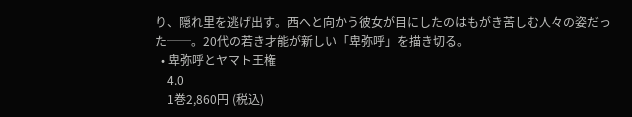り、隠れ里を逃げ出す。西へと向かう彼女が目にしたのはもがき苦しむ人々の姿だった──。20代の若き才能が新しい「卑弥呼」を描き切る。
  • 卑弥呼とヤマト王権
    4.0
    1巻2,860円 (税込)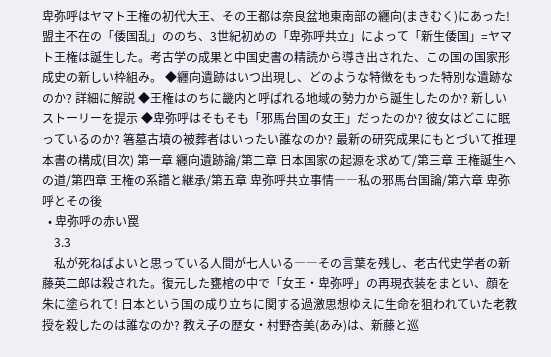卑弥呼はヤマト王権の初代大王、その王都は奈良盆地東南部の纒向(まきむく)にあった! 盟主不在の「倭国乱」ののち、3世紀初めの「卑弥呼共立」によって「新生倭国」=ヤマト王権は誕生した。考古学の成果と中国史書の精読から導き出された、この国の国家形成史の新しい枠組み。 ◆纒向遺跡はいつ出現し、どのような特徴をもった特別な遺跡なのか? 詳細に解説 ◆王権はのちに畿内と呼ばれる地域の勢力から誕生したのか? 新しいストーリーを提示 ◆卑弥呼はそもそも「邪馬台国の女王」だったのか? 彼女はどこに眠っているのか? 箸墓古墳の被葬者はいったい誰なのか? 最新の研究成果にもとづいて推理 本書の構成(目次) 第一章 纒向遺跡論/第二章 日本国家の起源を求めて/第三章 王権誕生への道/第四章 王権の系譜と継承/第五章 卑弥呼共立事情――私の邪馬台国論/第六章 卑弥呼とその後
  • 卑弥呼の赤い罠
    3.3
    私が死ねばよいと思っている人間が七人いる――その言葉を残し、老古代史学者の新藤英二郎は殺された。復元した甕棺の中で「女王・卑弥呼」の再現衣装をまとい、顔を朱に塗られて! 日本という国の成り立ちに関する過激思想ゆえに生命を狙われていた老教授を殺したのは誰なのか? 教え子の歴女・村野杏美(あみ)は、新藤と巡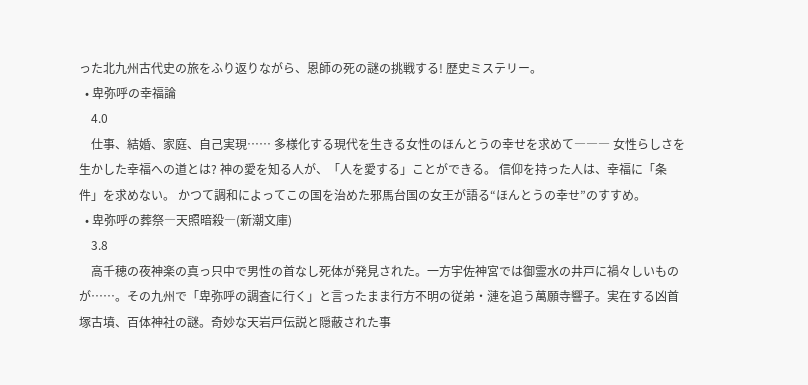った北九州古代史の旅をふり返りながら、恩師の死の謎の挑戦する! 歴史ミステリー。
  • 卑弥呼の幸福論
    4.0
    仕事、結婚、家庭、自己実現…… 多様化する現代を生きる女性のほんとうの幸せを求めて――― 女性らしさを生かした幸福への道とは? 神の愛を知る人が、「人を愛する」ことができる。 信仰を持った人は、幸福に「条件」を求めない。 かつて調和によってこの国を治めた邪馬台国の女王が語る“ほんとうの幸せ”のすすめ。
  • 卑弥呼の葬祭―天照暗殺―(新潮文庫)
    3.8
    高千穂の夜神楽の真っ只中で男性の首なし死体が発見された。一方宇佐神宮では御霊水の井戸に禍々しいものが……。その九州で「卑弥呼の調査に行く」と言ったまま行方不明の従弟・漣を追う萬願寺響子。実在する凶首塚古墳、百体神社の謎。奇妙な天岩戸伝説と隠蔽された事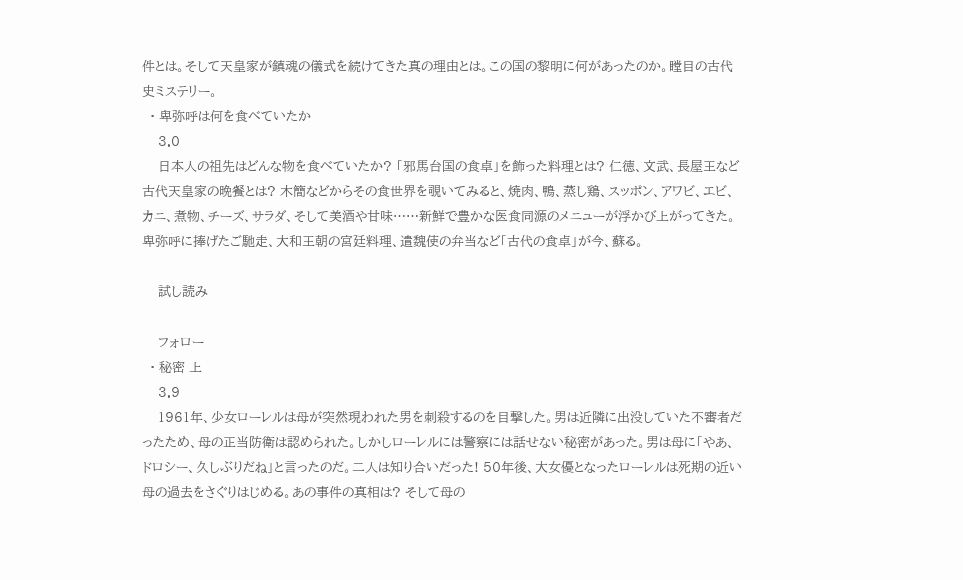件とは。そして天皇家が鎮魂の儀式を続けてきた真の理由とは。この国の黎明に何があったのか。瞠目の古代史ミステリー。
  • 卑弥呼は何を食べていたか
    3.0
    日本人の祖先はどんな物を食べていたか? 「邪馬台国の食卓」を飾った料理とは? 仁徳、文武、長屋王など古代天皇家の晩餐とは? 木簡などからその食世界を覗いてみると、焼肉、鴨、蒸し鶏、スッポン、アワビ、エビ、カニ、煮物、チーズ、サラダ、そして美酒や甘味……新鮮で豊かな医食同源のメニューが浮かび上がってきた。卑弥呼に捧げたご馳走、大和王朝の宮廷料理、遣魏使の弁当など「古代の食卓」が今、蘇る。

    試し読み

    フォロー
  • 秘密 上
    3.9
    1961年、少女ローレルは母が突然現われた男を刺殺するのを目撃した。男は近隣に出没していた不審者だったため、母の正当防衛は認められた。しかしローレルには警察には話せない秘密があった。男は母に「やあ、ドロシー、久しぶりだね」と言ったのだ。二人は知り合いだった! 50年後、大女優となったローレルは死期の近い母の過去をさぐりはじめる。あの事件の真相は? そして母の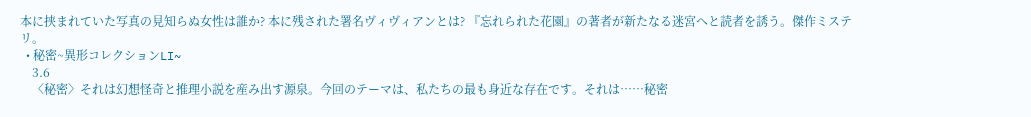本に挟まれていた写真の見知らぬ女性は誰か? 本に残された署名ヴィヴィアンとは? 『忘れられた花園』の著者が新たなる迷宮へと読者を誘う。傑作ミステリ。
  • 秘密~異形コレクションLI~
    3.6
    〈秘密〉それは幻想怪奇と推理小説を産み出す源泉。今回のテーマは、私たちの最も身近な存在です。それは……秘密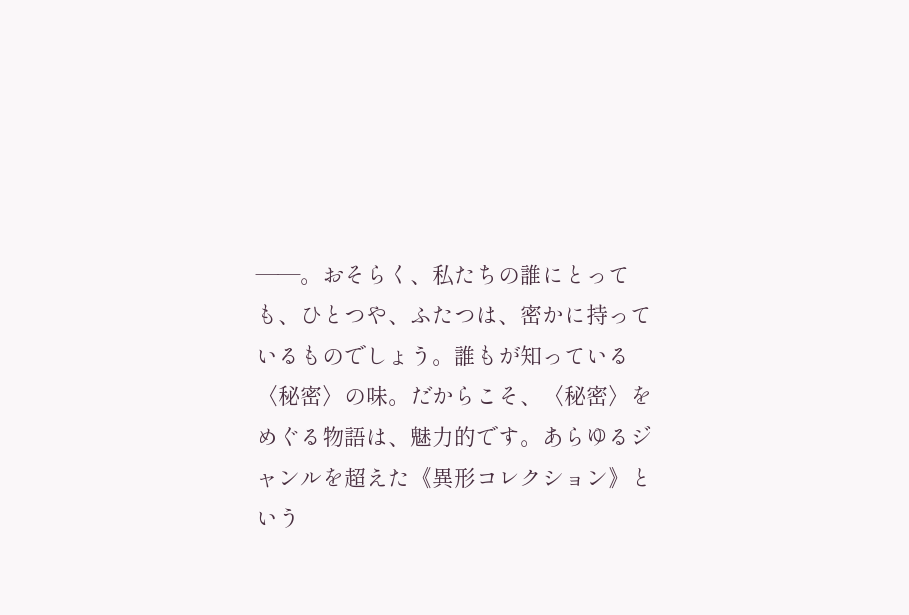――。おそらく、私たちの誰にとっても、ひとつや、ふたつは、密かに持っているものでしょう。誰もが知っている〈秘密〉の味。だからこそ、〈秘密〉をめぐる物語は、魅力的です。あらゆるジャンルを超えた《異形コレクション》という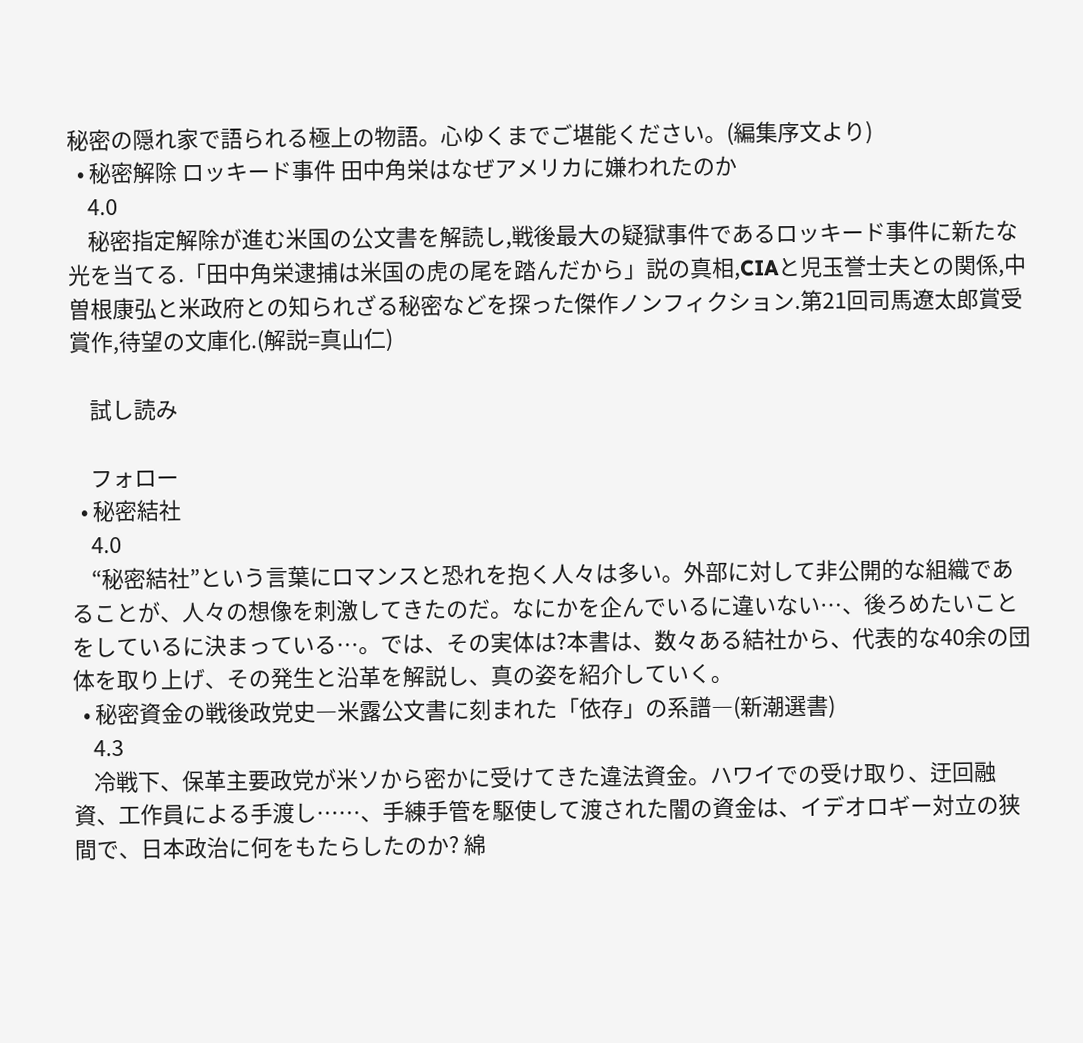秘密の隠れ家で語られる極上の物語。心ゆくまでご堪能ください。(編集序文より)
  • 秘密解除 ロッキード事件 田中角栄はなぜアメリカに嫌われたのか
    4.0
    秘密指定解除が進む米国の公文書を解読し,戦後最大の疑獄事件であるロッキード事件に新たな光を当てる.「田中角栄逮捕は米国の虎の尾を踏んだから」説の真相,CIAと児玉誉士夫との関係,中曽根康弘と米政府との知られざる秘密などを探った傑作ノンフィクション.第21回司馬遼太郎賞受賞作,待望の文庫化.(解説=真山仁)

    試し読み

    フォロー
  • 秘密結社
    4.0
    “秘密結社”という言葉にロマンスと恐れを抱く人々は多い。外部に対して非公開的な組織であることが、人々の想像を刺激してきたのだ。なにかを企んでいるに違いない…、後ろめたいことをしているに決まっている…。では、その実体は?本書は、数々ある結社から、代表的な40余の団体を取り上げ、その発生と沿革を解説し、真の姿を紹介していく。
  • 秘密資金の戦後政党史―米露公文書に刻まれた「依存」の系譜―(新潮選書)
    4.3
    冷戦下、保革主要政党が米ソから密かに受けてきた違法資金。ハワイでの受け取り、迂回融資、工作員による手渡し……、手練手管を駆使して渡された闇の資金は、イデオロギー対立の狭間で、日本政治に何をもたらしたのか? 綿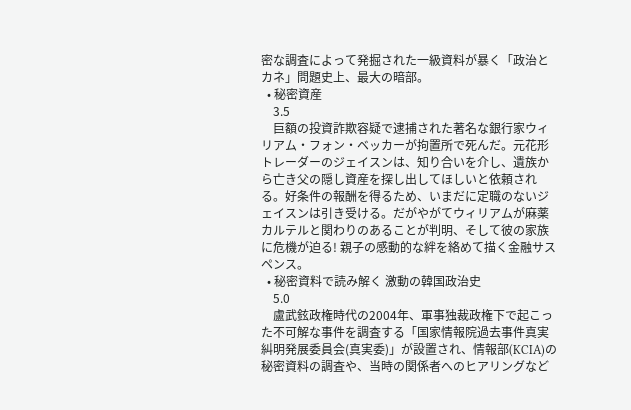密な調査によって発掘された一級資料が暴く「政治とカネ」問題史上、最大の暗部。
  • 秘密資産
    3.5
    巨額の投資詐欺容疑で逮捕された著名な銀行家ウィリアム・フォン・ベッカーが拘置所で死んだ。元花形トレーダーのジェイスンは、知り合いを介し、遺族から亡き父の隠し資産を探し出してほしいと依頼される。好条件の報酬を得るため、いまだに定職のないジェイスンは引き受ける。だがやがてウィリアムが麻薬カルテルと関わりのあることが判明、そして彼の家族に危機が迫る! 親子の感動的な絆を絡めて描く金融サスペンス。
  • 秘密資料で読み解く 激動の韓国政治史
    5.0
    盧武鉉政権時代の2004年、軍事独裁政権下で起こった不可解な事件を調査する「国家情報院過去事件真実糾明発展委員会(真実委)」が設置され、情報部(KCIA)の秘密資料の調査や、当時の関係者へのヒアリングなど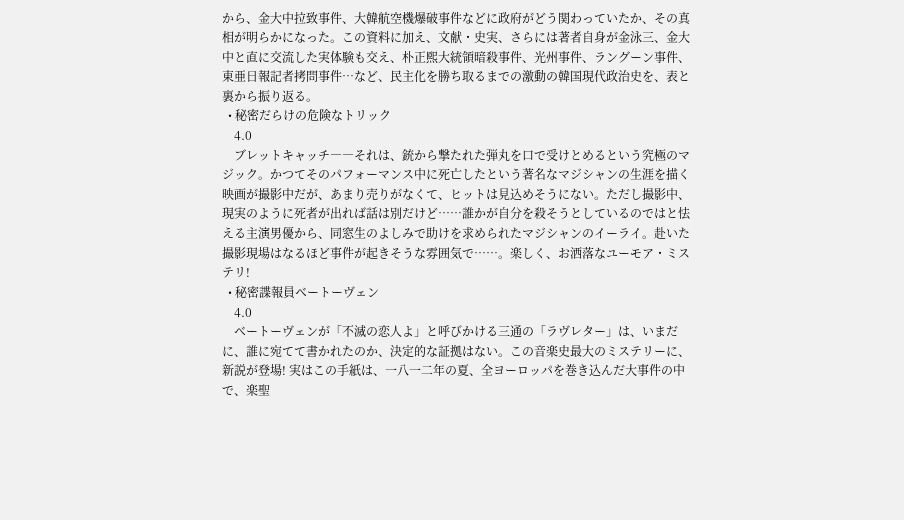から、金大中拉致事件、大韓航空機爆破事件などに政府がどう関わっていたか、その真相が明らかになった。この資料に加え、文献・史実、さらには著者自身が金泳三、金大中と直に交流した実体験も交え、朴正煕大統領暗殺事件、光州事件、ラングーン事件、東亜日報記者拷問事件…など、民主化を勝ち取るまでの激動の韓国現代政治史を、表と裏から振り返る。
  • 秘密だらけの危険なトリック
    4.0
    ブレットキャッチ――それは、銃から撃たれた弾丸を口で受けとめるという究極のマジック。かつてそのパフォーマンス中に死亡したという著名なマジシャンの生涯を描く映画が撮影中だが、あまり売りがなくて、ヒットは見込めそうにない。ただし撮影中、現実のように死者が出れば話は別だけど……誰かが自分を殺そうとしているのではと怯える主演男優から、同窓生のよしみで助けを求められたマジシャンのイーライ。赴いた撮影現場はなるほど事件が起きそうな雰囲気で……。楽しく、お洒落なユーモア・ミステリ!
  • 秘密諜報員ベートーヴェン
    4.0
    ベートーヴェンが「不滅の恋人よ」と呼びかける三通の「ラヴレター」は、いまだに、誰に宛てて書かれたのか、決定的な証拠はない。この音楽史最大のミステリーに、新説が登場! 実はこの手紙は、一八一二年の夏、全ヨーロッパを巻き込んだ大事件の中で、楽聖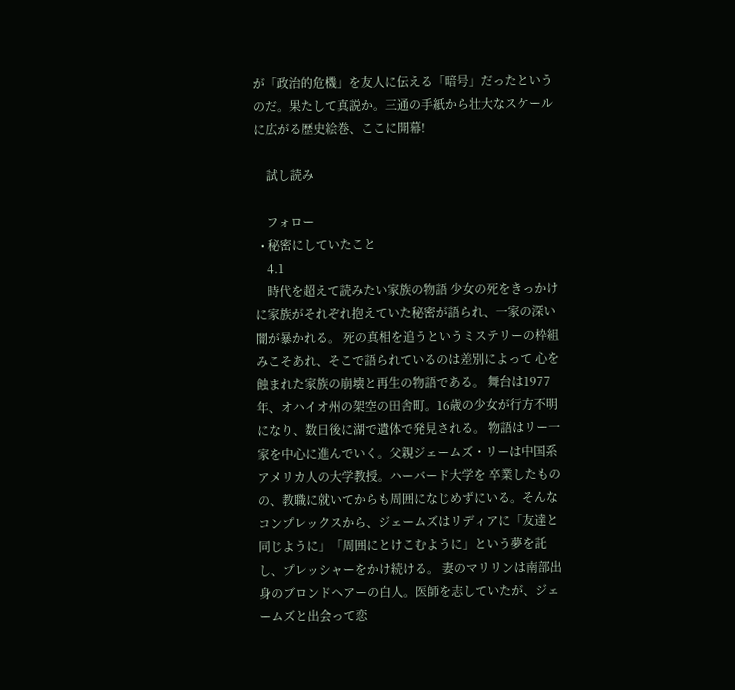が「政治的危機」を友人に伝える「暗号」だったというのだ。果たして真説か。三通の手紙から壮大なスケールに広がる歴史絵巻、ここに開幕!

    試し読み

    フォロー
  • 秘密にしていたこと
    4.1
    時代を超えて読みたい家族の物語 少女の死をきっかけに家族がそれぞれ抱えていた秘密が語られ、一家の深い闇が暴かれる。 死の真相を追うというミステリーの枠組みこそあれ、そこで語られているのは差別によって 心を蝕まれた家族の崩壊と再生の物語である。 舞台は1977年、オハイオ州の架空の田舎町。16歳の少女が行方不明になり、数日後に湖で遺体で発見される。 物語はリー一家を中心に進んでいく。父親ジェームズ・リーは中国系アメリカ人の大学教授。ハーバード大学を 卒業したものの、教職に就いてからも周囲になじめずにいる。そんなコンプレックスから、ジェームズはリディアに「友達と同じように」「周囲にとけこむように」という夢を託し、プレッシャーをかけ続ける。 妻のマリリンは南部出身のブロンドヘアーの白人。医師を志していたが、ジェームズと出会って恋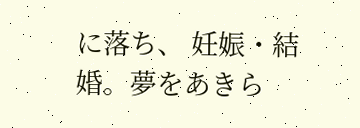に落ち、 妊娠・結婚。夢をあきら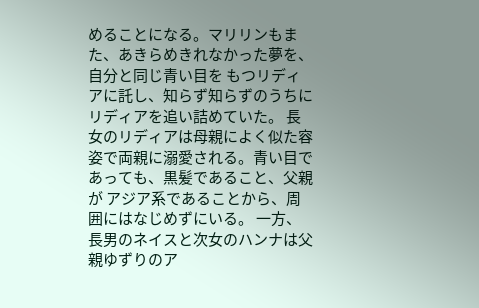めることになる。マリリンもまた、あきらめきれなかった夢を、自分と同じ青い目を もつリディアに託し、知らず知らずのうちにリディアを追い詰めていた。 長女のリディアは母親によく似た容姿で両親に溺愛される。青い目であっても、黒髪であること、父親が アジア系であることから、周囲にはなじめずにいる。 一方、長男のネイスと次女のハンナは父親ゆずりのア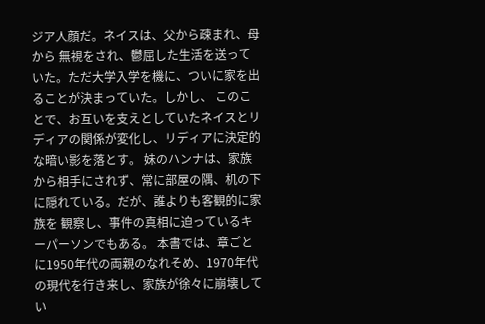ジア人顔だ。ネイスは、父から疎まれ、母から 無視をされ、鬱屈した生活を送っていた。ただ大学入学を機に、ついに家を出ることが決まっていた。しかし、 このことで、お互いを支えとしていたネイスとリディアの関係が変化し、リディアに決定的な暗い影を落とす。 妹のハンナは、家族から相手にされず、常に部屋の隅、机の下に隠れている。だが、誰よりも客観的に家族を 観察し、事件の真相に迫っているキーパーソンでもある。 本書では、章ごとに1950年代の両親のなれそめ、1970年代の現代を行き来し、家族が徐々に崩壊してい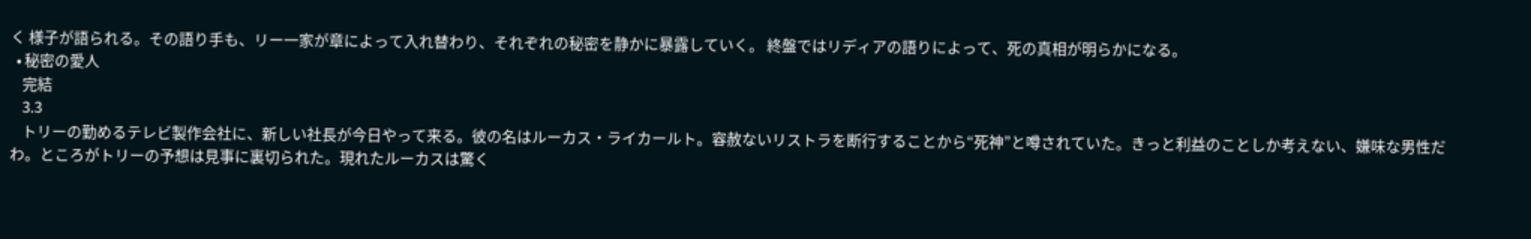く 様子が語られる。その語り手も、リー一家が章によって入れ替わり、それぞれの秘密を静かに暴露していく。 終盤ではリディアの語りによって、死の真相が明らかになる。
  • 秘密の愛人
    完結
    3.3
    トリーの勤めるテレビ製作会社に、新しい社長が今日やって来る。彼の名はルーカス・ライカールト。容赦ないリストラを断行することから“死神”と噂されていた。きっと利益のことしか考えない、嫌味な男性だわ。ところがトリーの予想は見事に裏切られた。現れたルーカスは驚く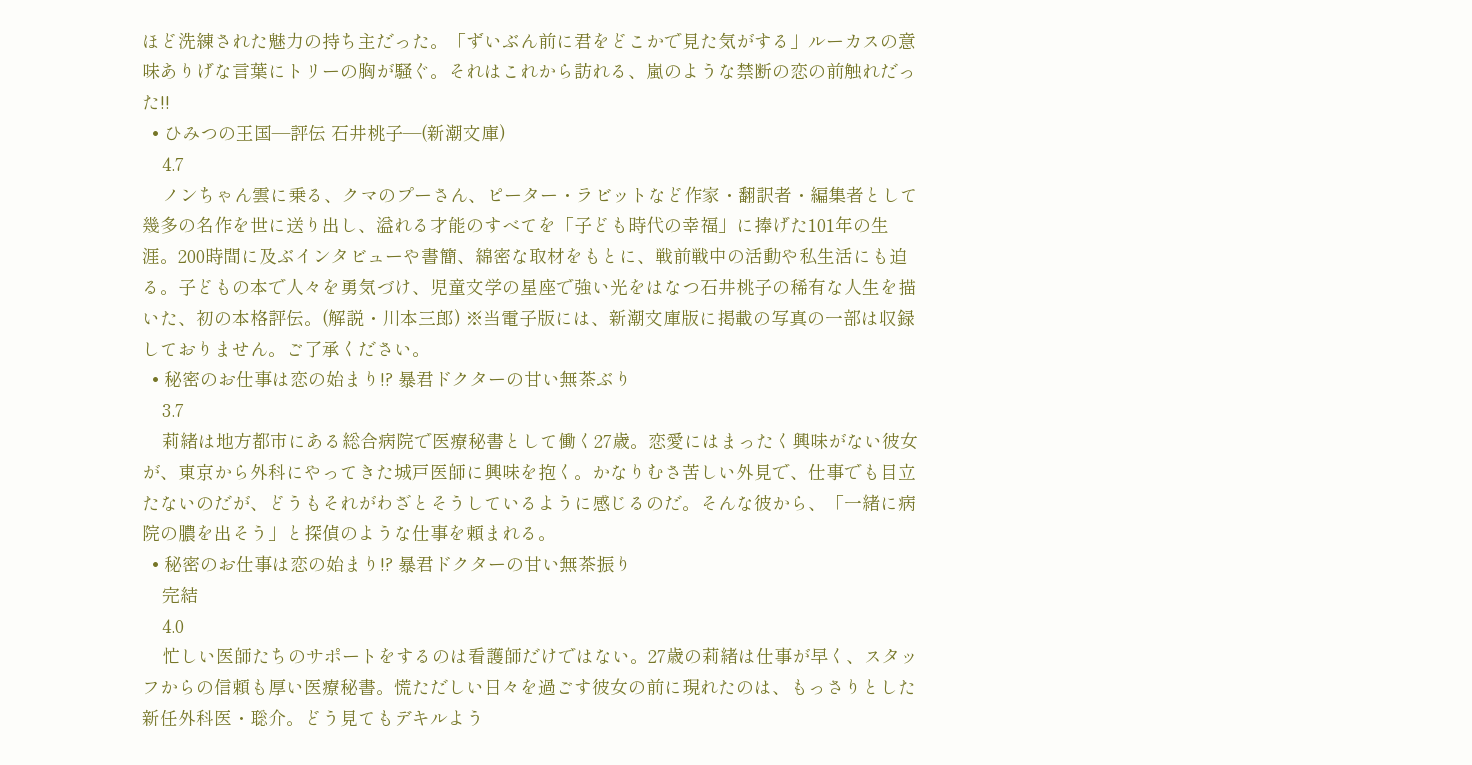ほど洗練された魅力の持ち主だった。「ずいぶん前に君をどこかで見た気がする」ルーカスの意味ありげな言葉にトリーの胸が騒ぐ。それはこれから訪れる、嵐のような禁断の恋の前触れだった!!
  • ひみつの王国―評伝 石井桃子―(新潮文庫)
    4.7
    ノンちゃん雲に乗る、クマのプーさん、ピーター・ラビットなど作家・翻訳者・編集者として幾多の名作を世に送り出し、溢れる才能のすべてを「子ども時代の幸福」に捧げた101年の生涯。200時間に及ぶインタビューや書簡、綿密な取材をもとに、戦前戦中の活動や私生活にも迫る。子どもの本で人々を勇気づけ、児童文学の星座で強い光をはなつ石井桃子の稀有な人生を描いた、初の本格評伝。(解説・川本三郎) ※当電子版には、新潮文庫版に掲載の写真の一部は収録しておりません。ご了承ください。
  • 秘密のお仕事は恋の始まり!? 暴君ドクターの甘い無茶ぶり
    3.7
    莉緒は地方都市にある総合病院で医療秘書として働く27歳。恋愛にはまったく興味がない彼女が、東京から外科にやってきた城戸医師に興味を抱く。かなりむさ苦しい外見で、仕事でも目立たないのだが、どうもそれがわざとそうしているように感じるのだ。そんな彼から、「一緒に病院の膿を出そう」と探偵のような仕事を頼まれる。
  • 秘密のお仕事は恋の始まり!? 暴君ドクターの甘い無茶振り
    完結
    4.0
    忙しい医師たちのサポートをするのは看護師だけではない。27歳の莉緒は仕事が早く、スタッフからの信頼も厚い医療秘書。慌ただしい日々を過ごす彼女の前に現れたのは、もっさりとした新任外科医・聡介。どう見てもデキルよう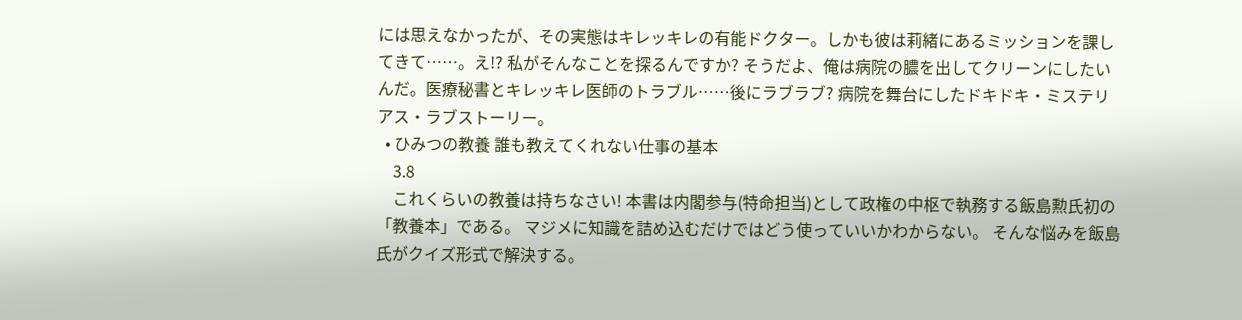には思えなかったが、その実態はキレッキレの有能ドクター。しかも彼は莉緒にあるミッションを課してきて……。え!? 私がそんなことを探るんですか? そうだよ、俺は病院の膿を出してクリーンにしたいんだ。医療秘書とキレッキレ医師のトラブル……後にラブラブ? 病院を舞台にしたドキドキ・ミステリアス・ラブストーリー。
  • ひみつの教養 誰も教えてくれない仕事の基本
    3.8
    これくらいの教養は持ちなさい! 本書は内閣参与(特命担当)として政権の中枢で執務する飯島勲氏初の「教養本」である。 マジメに知識を詰め込むだけではどう使っていいかわからない。 そんな悩みを飯島氏がクイズ形式で解決する。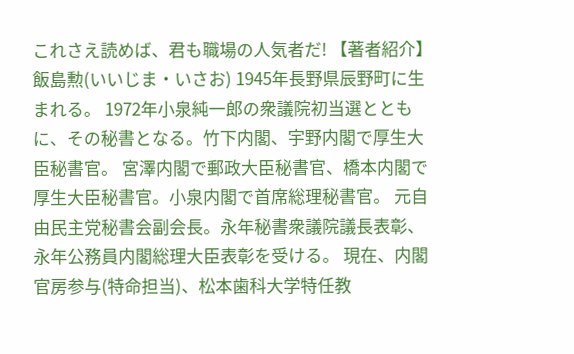これさえ読めば、君も職場の人気者だ! 【著者紹介】 飯島勲(いいじま・いさお) 1945年長野県辰野町に生まれる。 1972年小泉純一郎の衆議院初当選とともに、その秘書となる。竹下内閣、宇野内閣で厚生大臣秘書官。 宮澤内閣で郵政大臣秘書官、橋本内閣で厚生大臣秘書官。小泉内閣で首席総理秘書官。 元自由民主党秘書会副会長。永年秘書衆議院議長表彰、永年公務員内閣総理大臣表彰を受ける。 現在、内閣官房参与(特命担当)、松本歯科大学特任教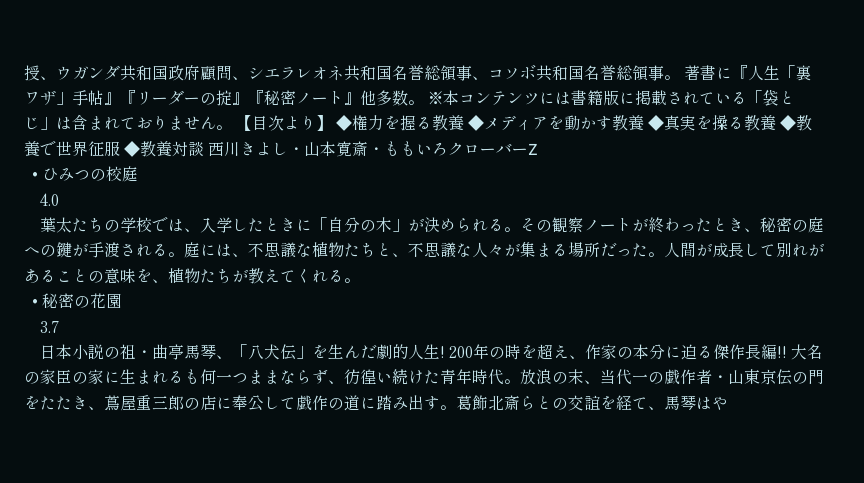授、ウガンダ共和国政府顧問、シエラレオネ共和国名誉総領事、コソボ共和国名誉総領事。 著書に『人生「裏ワザ」手帖』『リーダーの掟』『秘密ノート』他多数。 ※本コンテンツには書籍版に掲載されている「袋とじ」は含まれておりません。 【目次より】 ◆権力を握る教養 ◆メディアを動かす教養 ◆真実を操る教養 ◆教養で世界征服 ◆教養対談 西川きよし・山本寛斎・ももいろクローバーZ
  • ひみつの校庭
    4.0
    葉太たちの学校では、入学したときに「自分の木」が決められる。その観察ノートが終わったとき、秘密の庭への鍵が手渡される。庭には、不思議な植物たちと、不思議な人々が集まる場所だった。人間が成長して別れがあることの意味を、植物たちが教えてくれる。
  • 秘密の花園
    3.7
    日本小説の祖・曲亭馬琴、「八犬伝」を生んだ劇的人生! 200年の時を超え、作家の本分に迫る傑作長編!! 大名の家臣の家に生まれるも何一つままならず、彷徨い続けた青年時代。放浪の末、当代一の戯作者・山東京伝の門をたたき、蔦屋重三郎の店に奉公して戯作の道に踏み出す。葛飾北斎らとの交誼を経て、馬琴はや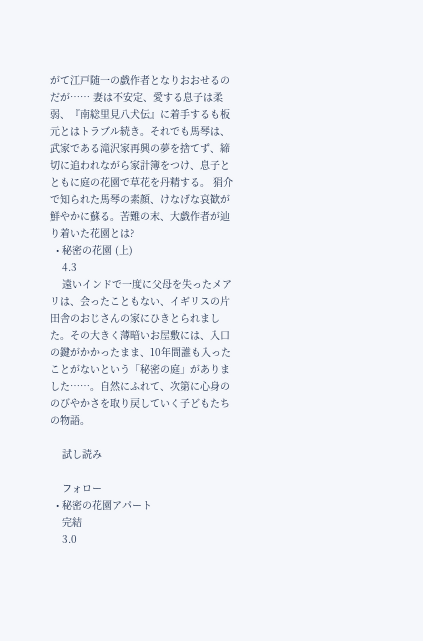がて江戸随一の戯作者となりおおせるのだが…… 妻は不安定、愛する息子は柔弱、『南総里見八犬伝』に着手するも板元とはトラブル続き。それでも馬琴は、武家である滝沢家再興の夢を捨てず、締切に追われながら家計簿をつけ、息子とともに庭の花園で草花を丹精する。 狷介で知られた馬琴の素顔、けなげな哀歓が鮮やかに蘇る。苦難の末、大戯作者が辿り着いた花園とは?
  • 秘密の花園 (上)
    4.3
    遠いインドで一度に父母を失ったメアリは、会ったこともない、イギリスの片田舎のおじさんの家にひきとられました。その大きく薄暗いお屋敷には、入口の鍵がかかったまま、10年間誰も入ったことがないという「秘密の庭」がありました……。自然にふれて、次第に心身ののびやかさを取り戻していく子どもたちの物語。

    試し読み

    フォロー
  • 秘密の花園アパート
    完結
    3.0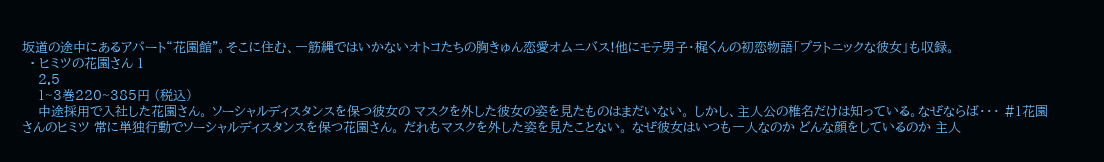坂道の途中にあるアパート“花園館"。そこに住む、一筋縄ではいかないオトコたちの胸きゅん恋愛オムニバス!他にモテ男子・梶くんの初恋物語「プラトニックな彼女」も収録。
  • ヒミツの花園さん 1
    2.5
    1~3巻220~385円 (税込)
    中途採用で入社した花園さん。 ソーシャルディスタンスを保つ彼女の マスクを外した彼女の姿を見たものはまだいない。 しかし、主人公の椎名だけは知っている。なぜならば・・・ #1花園さんのヒミツ 常に単独行動でソーシャルディスタンスを保つ花園さん。 だれもマスクを外した姿を見たことない。 なぜ彼女はいつも一人なのか どんな顔をしているのか 主人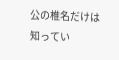公の椎名だけは知ってい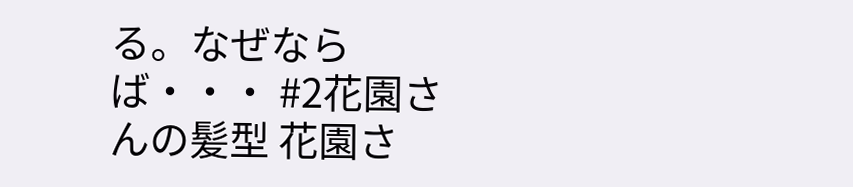る。なぜならば・・・ #2花園さんの髪型 花園さ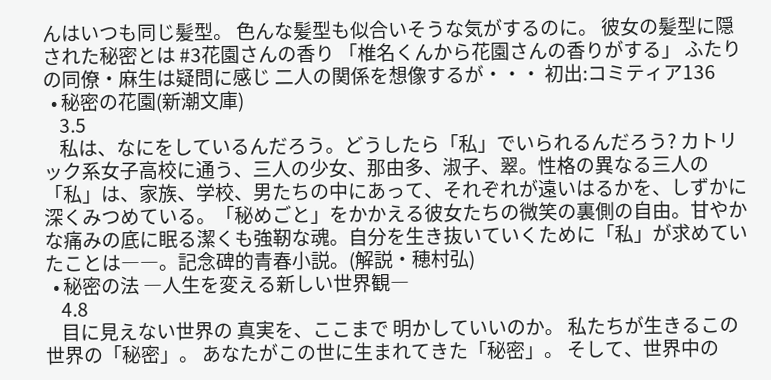んはいつも同じ髪型。 色んな髪型も似合いそうな気がするのに。 彼女の髪型に隠された秘密とは #3花園さんの香り 「椎名くんから花園さんの香りがする」 ふたりの同僚・麻生は疑問に感じ 二人の関係を想像するが・・・ 初出:コミティア136
  • 秘密の花園(新潮文庫)
    3.5
    私は、なにをしているんだろう。どうしたら「私」でいられるんだろう? カトリック系女子高校に通う、三人の少女、那由多、淑子、翠。性格の異なる三人の「私」は、家族、学校、男たちの中にあって、それぞれが遠いはるかを、しずかに深くみつめている。「秘めごと」をかかえる彼女たちの微笑の裏側の自由。甘やかな痛みの底に眠る潔くも強靭な魂。自分を生き抜いていくために「私」が求めていたことは――。記念碑的青春小説。(解説・穂村弘)
  • 秘密の法 ―人生を変える新しい世界観―
    4.8
    目に見えない世界の 真実を、ここまで 明かしていいのか。 私たちが生きるこの世界の「秘密」。 あなたがこの世に生まれてきた「秘密」。 そして、世界中の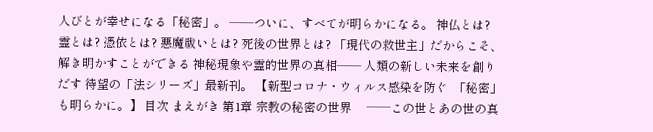人びとが幸せになる「秘密」。 ――ついに、すべてが明らかになる。 神仏とは? 霊とは? 憑依とは? 悪魔祓いとは? 死後の世界とは? 「現代の救世主」だからこそ、 解き明かすことができる 神秘現象や霊的世界の真相―― 人類の新しい未来を創りだす 待望の「法シリーズ」最新刊。 【新型コロナ・ウィルス感染を防ぐ  「秘密」も明らかに。】 目次 まえがき 第1章 宗教の秘密の世界     ──この世とあの世の真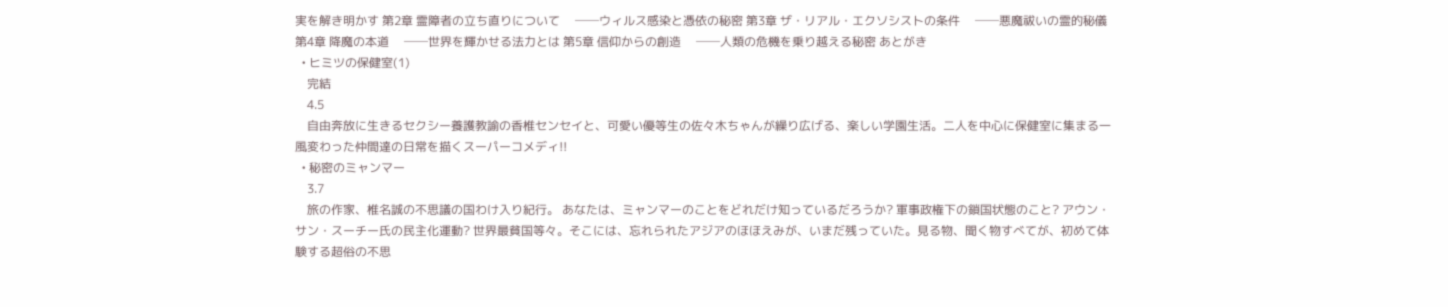実を解き明かす 第2章 霊障者の立ち直りについて     ──ウィルス感染と憑依の秘密 第3章 ザ・リアル・エクソシストの条件     ──悪魔祓いの霊的秘儀 第4章 降魔の本道     ──世界を輝かせる法力とは 第5章 信仰からの創造     ──人類の危機を乗り越える秘密 あとがき
  • ヒミツの保健室(1)
    完結
    4.5
    自由奔放に生きるセクシー養護教諭の香椎センセイと、可愛い優等生の佐々木ちゃんが繰り広げる、楽しい学園生活。二人を中心に保健室に集まる一風変わった仲間達の日常を描くスーパーコメディ!!
  • 秘密のミャンマー
    3.7
    旅の作家、椎名誠の不思議の国わけ入り紀行。 あなたは、ミャンマーのことをどれだけ知っているだろうか? 軍事政権下の鎖国状態のこと? アウン・サン・スーチー氏の民主化運動? 世界最貧国等々。そこには、忘れられたアジアのほほえみが、いまだ残っていた。見る物、聞く物すべてが、初めて体験する超俗の不思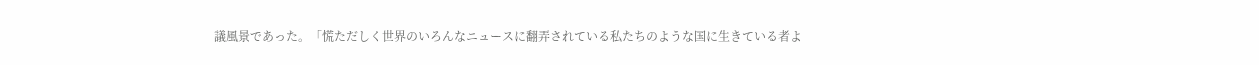議風景であった。「慌ただしく世界のいろんなニュースに翻弄されている私たちのような国に生きている者よ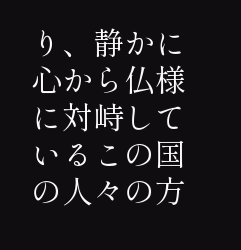り、静かに心から仏様に対峙しているこの国の人々の方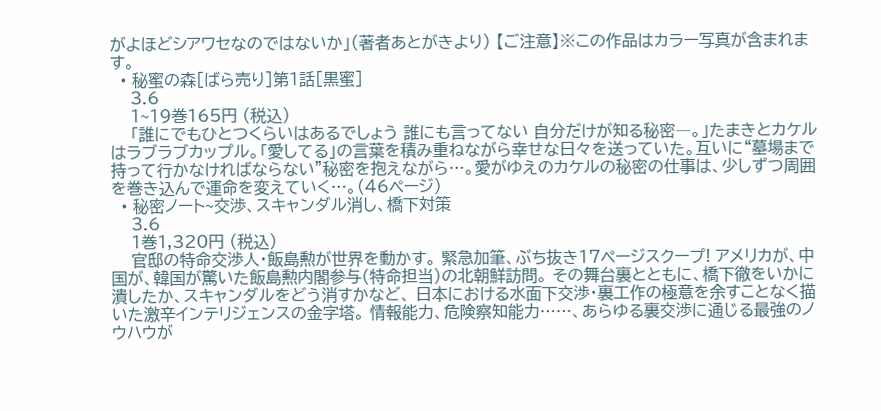がよほどシアワセなのではないか」(著者あとがきより) 【ご注意】※この作品はカラー写真が含まれます。
  • 秘蜜の森[ばら売り]第1話[黒蜜]
    3.6
    1~19巻165円 (税込)
    「誰にでもひとつくらいはあるでしょう 誰にも言ってない 自分だけが知る秘密―。」たまきとカケルはラブラブカップル。「愛してる」の言葉を積み重ねながら幸せな日々を送っていた。互いに“墓場まで持って行かなければならない”秘密を抱えながら…。愛がゆえのカケルの秘密の仕事は、少しずつ周囲を巻き込んで運命を変えていく…。(46ページ)
  • 秘密ノート~交渉、スキャンダル消し、橋下対策
    3.6
    1巻1,320円 (税込)
    官邸の特命交渉人・飯島勲が世界を動かす。 緊急加筆、ぶち抜き17ページスクープ! アメリカが、中国が、韓国が驚いた飯島勲内閣参与(特命担当)の北朝鮮訪問。 その舞台裏とともに、橋下徹をいかに潰したか、スキャンダルをどう消すかなど、 日本における水面下交渉・裏工作の極意を余すことなく描いた激辛インテリジェンスの金字塔。 情報能力、危険察知能力……、あらゆる裏交渉に通じる最強のノウハウが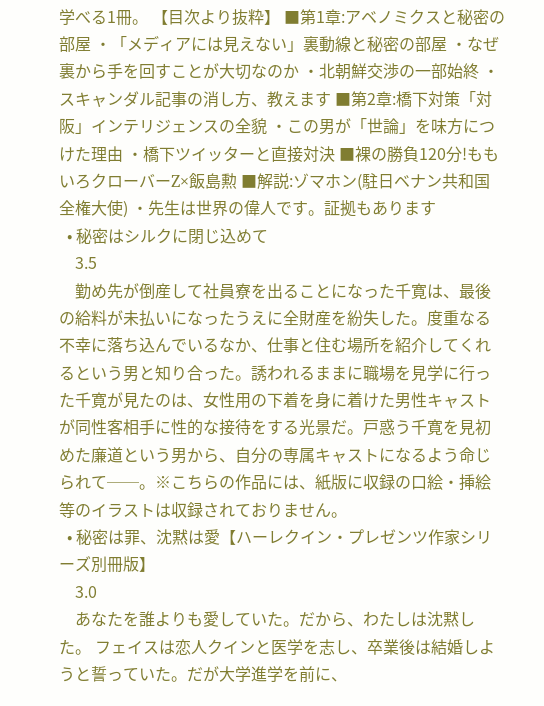学べる1冊。 【目次より抜粋】 ■第1章:アベノミクスと秘密の部屋 ・「メディアには見えない」裏動線と秘密の部屋 ・なぜ裏から手を回すことが大切なのか ・北朝鮮交渉の一部始終 ・スキャンダル記事の消し方、教えます ■第2章:橋下対策「対阪」インテリジェンスの全貌 ・この男が「世論」を味方につけた理由 ・橋下ツイッターと直接対決 ■裸の勝負120分!ももいろクローバーZ×飯島勲 ■解説:ゾマホン(駐日ベナン共和国全権大使) ・先生は世界の偉人です。証拠もあります
  • 秘密はシルクに閉じ込めて
    3.5
    勤め先が倒産して社員寮を出ることになった千寛は、最後の給料が未払いになったうえに全財産を紛失した。度重なる不幸に落ち込んでいるなか、仕事と住む場所を紹介してくれるという男と知り合った。誘われるままに職場を見学に行った千寛が見たのは、女性用の下着を身に着けた男性キャストが同性客相手に性的な接待をする光景だ。戸惑う千寛を見初めた廉道という男から、自分の専属キャストになるよう命じられて──。※こちらの作品には、紙版に収録の口絵・挿絵等のイラストは収録されておりません。
  • 秘密は罪、沈黙は愛【ハーレクイン・プレゼンツ作家シリーズ別冊版】
    3.0
    あなたを誰よりも愛していた。だから、わたしは沈黙した。 フェイスは恋人クインと医学を志し、卒業後は結婚しようと誓っていた。だが大学進学を前に、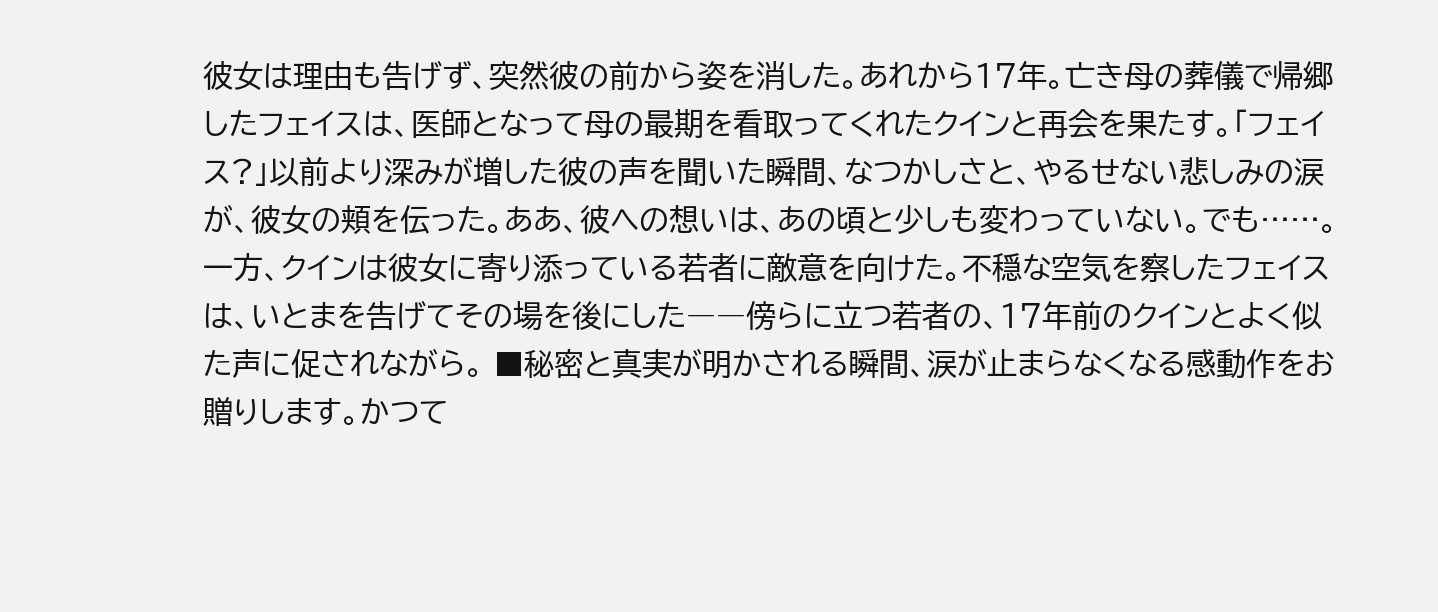彼女は理由も告げず、突然彼の前から姿を消した。あれから17年。亡き母の葬儀で帰郷したフェイスは、医師となって母の最期を看取ってくれたクインと再会を果たす。「フェイス?」以前より深みが増した彼の声を聞いた瞬間、なつかしさと、やるせない悲しみの涙が、彼女の頬を伝った。ああ、彼への想いは、あの頃と少しも変わっていない。でも……。一方、クインは彼女に寄り添っている若者に敵意を向けた。不穏な空気を察したフェイスは、いとまを告げてその場を後にした――傍らに立つ若者の、17年前のクインとよく似た声に促されながら。 ■秘密と真実が明かされる瞬間、涙が止まらなくなる感動作をお贈りします。かつて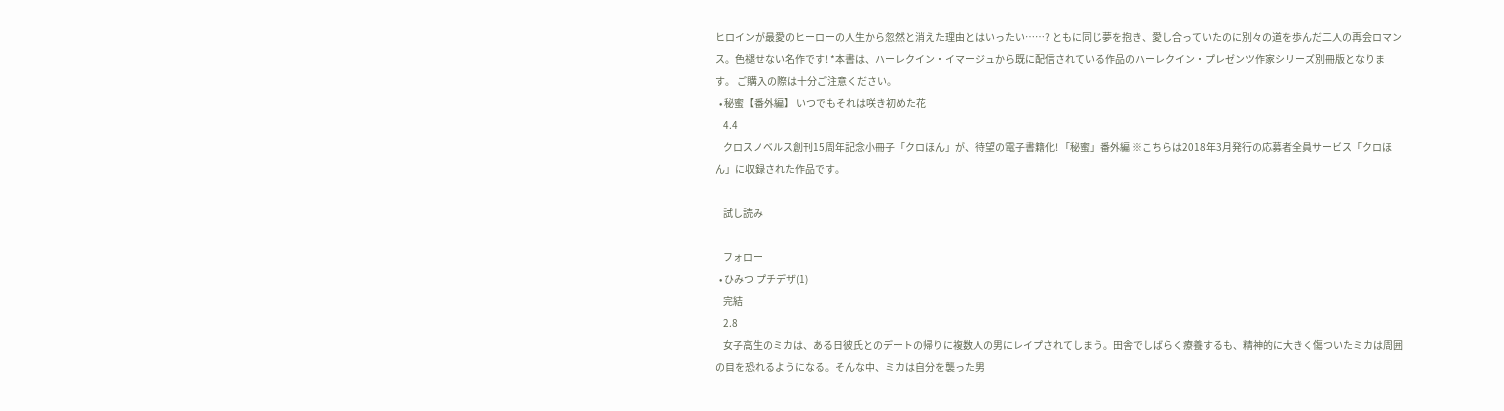ヒロインが最愛のヒーローの人生から忽然と消えた理由とはいったい……? ともに同じ夢を抱き、愛し合っていたのに別々の道を歩んだ二人の再会ロマンス。色褪せない名作です! *本書は、ハーレクイン・イマージュから既に配信されている作品のハーレクイン・プレゼンツ作家シリーズ別冊版となります。 ご購入の際は十分ご注意ください。
  • 秘蜜【番外編】 いつでもそれは咲き初めた花
    4.4
    クロスノベルス創刊15周年記念小冊子「クロほん」が、待望の電子書籍化! 「秘蜜」番外編 ※こちらは2018年3月発行の応募者全員サービス「クロほん」に収録された作品です。

    試し読み

    フォロー
  • ひみつ プチデザ(1)
    完結
    2.8
    女子高生のミカは、ある日彼氏とのデートの帰りに複数人の男にレイプされてしまう。田舎でしばらく療養するも、精神的に大きく傷ついたミカは周囲の目を恐れるようになる。そんな中、ミカは自分を襲った男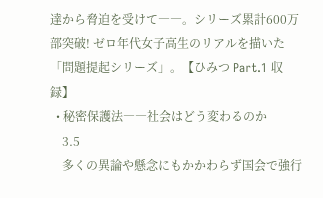達から脅迫を受けて――。シリーズ累計600万部突破! ゼロ年代女子高生のリアルを描いた「問題提起シリーズ」。【ひみつ Part.1 収録】
  • 秘密保護法――社会はどう変わるのか
    3.5
    多くの異論や懸念にもかかわらず国会で強行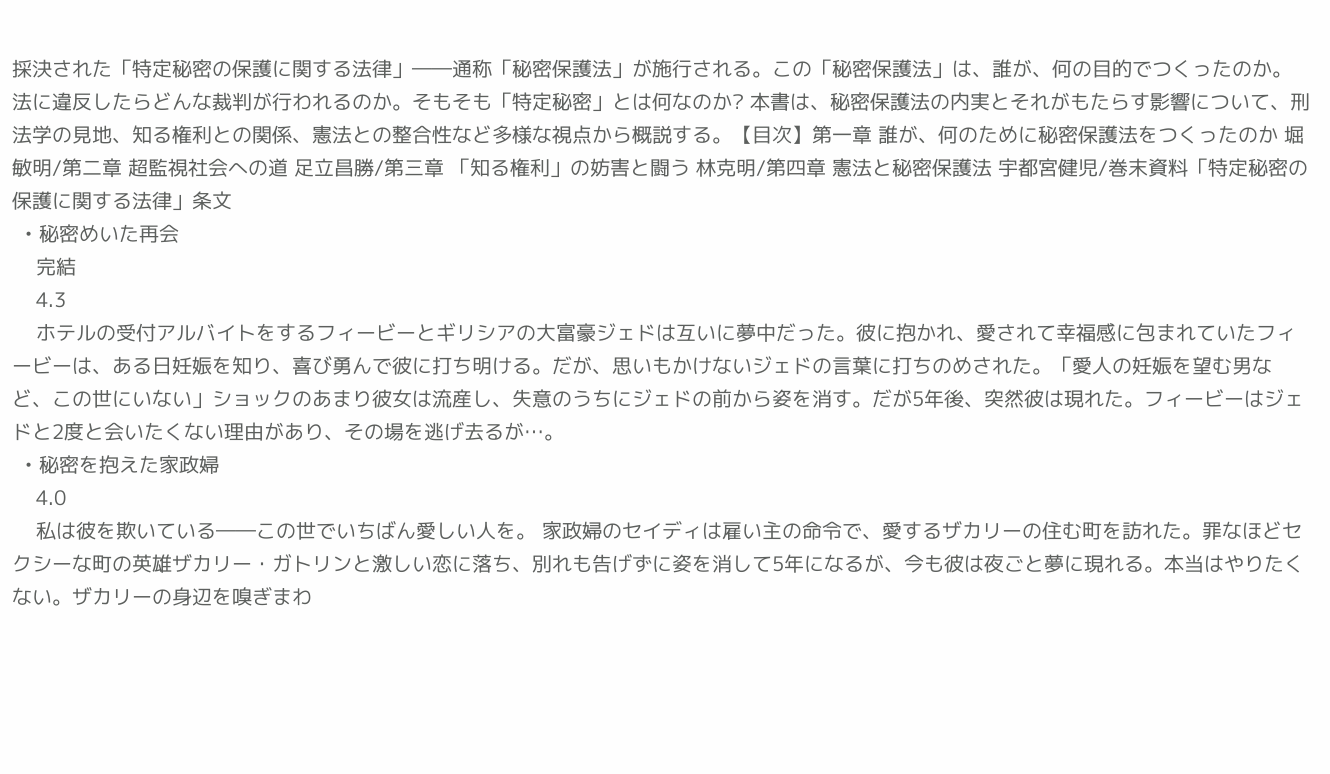採決された「特定秘密の保護に関する法律」――通称「秘密保護法」が施行される。この「秘密保護法」は、誰が、何の目的でつくったのか。法に違反したらどんな裁判が行われるのか。そもそも「特定秘密」とは何なのか? 本書は、秘密保護法の内実とそれがもたらす影響について、刑法学の見地、知る権利との関係、憲法との整合性など多様な視点から概説する。【目次】第一章 誰が、何のために秘密保護法をつくったのか 堀敏明/第二章 超監視社会への道 足立昌勝/第三章 「知る権利」の妨害と闘う 林克明/第四章 憲法と秘密保護法 宇都宮健児/巻末資料「特定秘密の保護に関する法律」条文
  • 秘密めいた再会
    完結
    4.3
    ホテルの受付アルバイトをするフィービーとギリシアの大富豪ジェドは互いに夢中だった。彼に抱かれ、愛されて幸福感に包まれていたフィービーは、ある日妊娠を知り、喜び勇んで彼に打ち明ける。だが、思いもかけないジェドの言葉に打ちのめされた。「愛人の妊娠を望む男など、この世にいない」ショックのあまり彼女は流産し、失意のうちにジェドの前から姿を消す。だが5年後、突然彼は現れた。フィービーはジェドと2度と会いたくない理由があり、その場を逃げ去るが…。
  • 秘密を抱えた家政婦
    4.0
    私は彼を欺いている――この世でいちばん愛しい人を。 家政婦のセイディは雇い主の命令で、愛するザカリーの住む町を訪れた。罪なほどセクシーな町の英雄ザカリー・ガトリンと激しい恋に落ち、別れも告げずに姿を消して5年になるが、今も彼は夜ごと夢に現れる。本当はやりたくない。ザカリーの身辺を嗅ぎまわ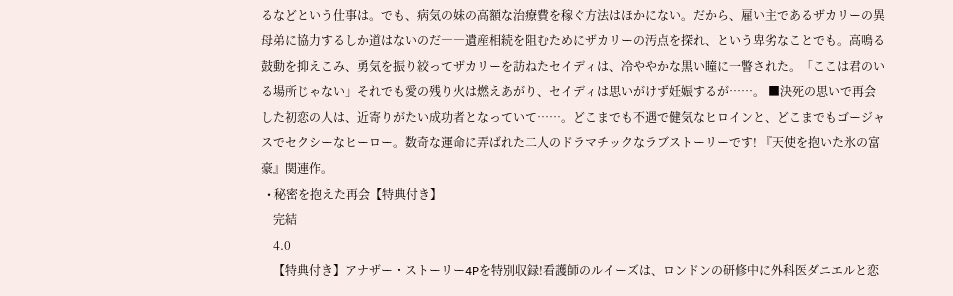るなどという仕事は。でも、病気の妹の高額な治療費を稼ぐ方法はほかにない。だから、雇い主であるザカリーの異母弟に協力するしか道はないのだ――遺産相続を阻むためにザカリーの汚点を探れ、という卑劣なことでも。高鳴る鼓動を抑えこみ、勇気を振り絞ってザカリーを訪ねたセイディは、冷ややかな黒い瞳に一瞥された。「ここは君のいる場所じゃない」それでも愛の残り火は燃えあがり、セイディは思いがけず妊娠するが……。 ■決死の思いで再会した初恋の人は、近寄りがたい成功者となっていて……。どこまでも不遇で健気なヒロインと、どこまでもゴージャスでセクシーなヒーロー。数奇な運命に弄ばれた二人のドラマチックなラブストーリーです! 『天使を抱いた氷の富豪』関連作。
  • 秘密を抱えた再会【特典付き】
    完結
    4.0
    【特典付き】アナザー・ストーリー4Pを特別収録!看護師のルイーズは、ロンドンの研修中に外科医ダニエルと恋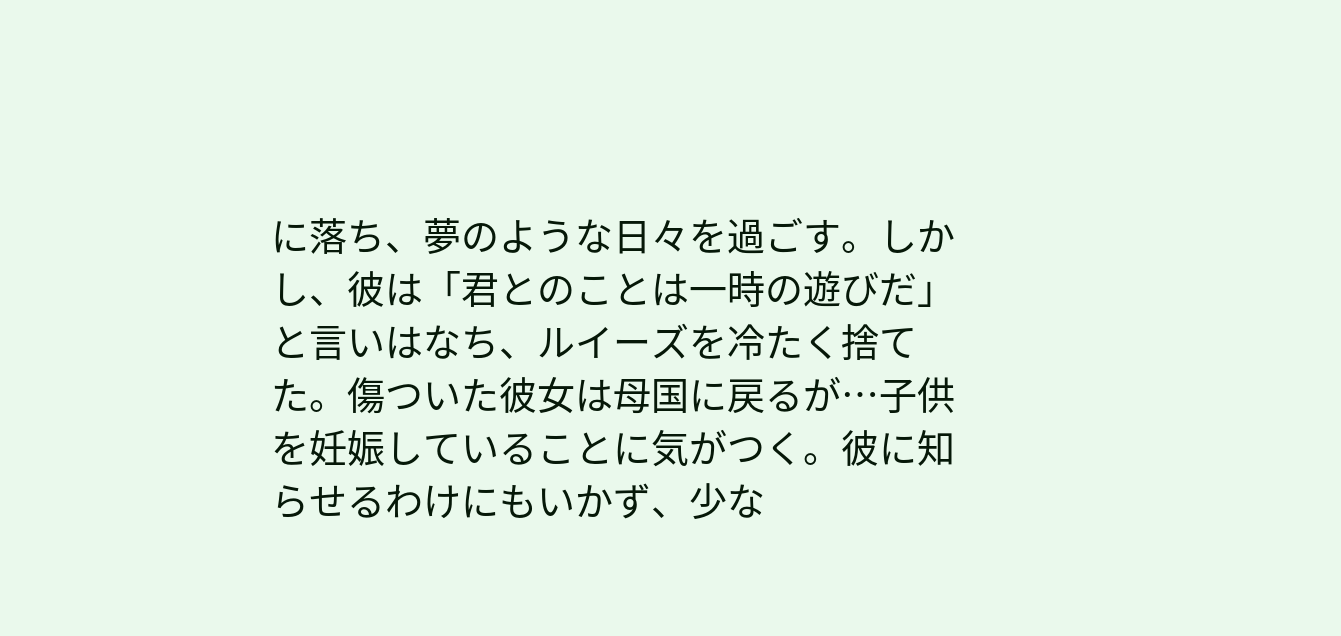に落ち、夢のような日々を過ごす。しかし、彼は「君とのことは一時の遊びだ」と言いはなち、ルイーズを冷たく捨てた。傷ついた彼女は母国に戻るが…子供を妊娠していることに気がつく。彼に知らせるわけにもいかず、少な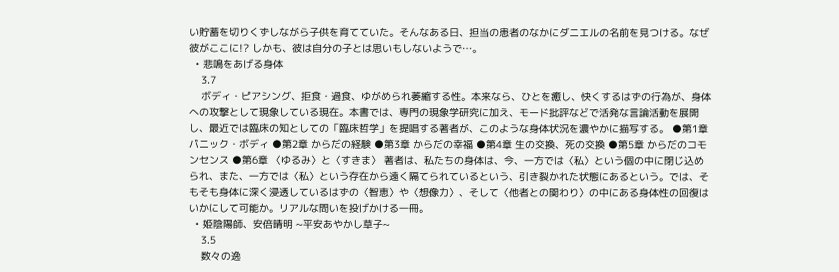い貯蓄を切りくずしながら子供を育てていた。そんなある日、担当の患者のなかにダニエルの名前を見つける。なぜ彼がここに!? しかも、彼は自分の子とは思いもしないようで…。
  • 悲鳴をあげる身体
    3.7
    ボディ・ピアシング、拒食・過食、ゆがめられ萎縮する性。本来なら、ひとを癒し、快くするはずの行為が、身体への攻撃として現象している現在。本書では、専門の現象学研究に加え、モード批評などで活発な言論活動を展開し、最近では臨床の知としての「臨床哲学」を提唱する著者が、このような身体状況を濃やかに描写する。 ●第1章 パニック・ボディ ●第2章 からだの経験 ●第3章 からだの幸福 ●第4章 生の交換、死の交換 ●第5章 からだのコモンセンス ●第6章 〈ゆるみ〉と〈すきま〉 著者は、私たちの身体は、今、一方では〈私〉という個の中に閉じ込められ、また、一方では〈私〉という存在から遠く隔てられているという、引き裂かれた状態にあるという。では、そもそも身体に深く浸透しているはずの〈智恵〉や〈想像力〉、そして〈他者との関わり〉の中にある身体性の回復はいかにして可能か。リアルな問いを投げかける一冊。
  • 姫陰陽師、安倍晴明 ~平安あやかし草子~
    3.5
    数々の逸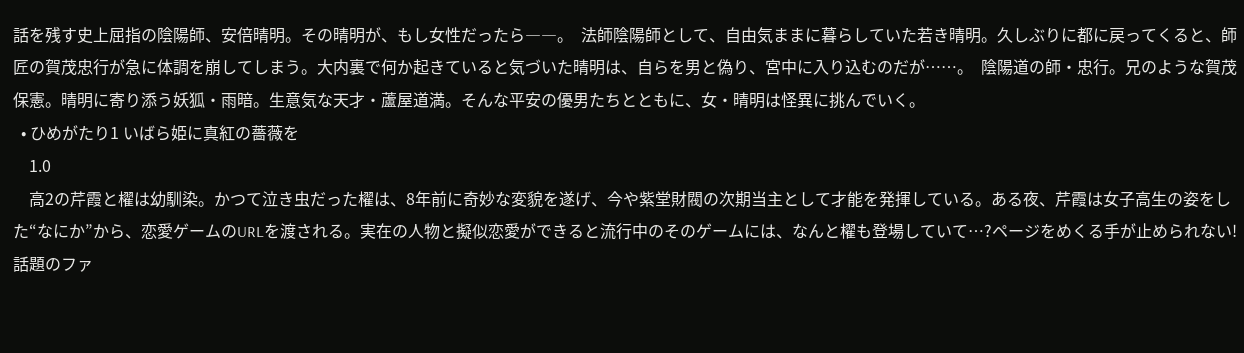話を残す史上屈指の陰陽師、安倍晴明。その晴明が、もし女性だったら――。  法師陰陽師として、自由気ままに暮らしていた若き晴明。久しぶりに都に戻ってくると、師匠の賀茂忠行が急に体調を崩してしまう。大内裏で何か起きていると気づいた晴明は、自らを男と偽り、宮中に入り込むのだが……。  陰陽道の師・忠行。兄のような賀茂保憲。晴明に寄り添う妖狐・雨暗。生意気な天才・蘆屋道満。そんな平安の優男たちとともに、女・晴明は怪異に挑んでいく。
  • ひめがたり1 いばら姫に真紅の薔薇を
    1.0
    高2の芹霞と櫂は幼馴染。かつて泣き虫だった櫂は、8年前に奇妙な変貌を遂げ、今や紫堂財閥の次期当主として才能を発揮している。ある夜、芹霞は女子高生の姿をした“なにか”から、恋愛ゲームのURLを渡される。実在の人物と擬似恋愛ができると流行中のそのゲームには、なんと櫂も登場していて…?ページをめくる手が止められない!話題のファ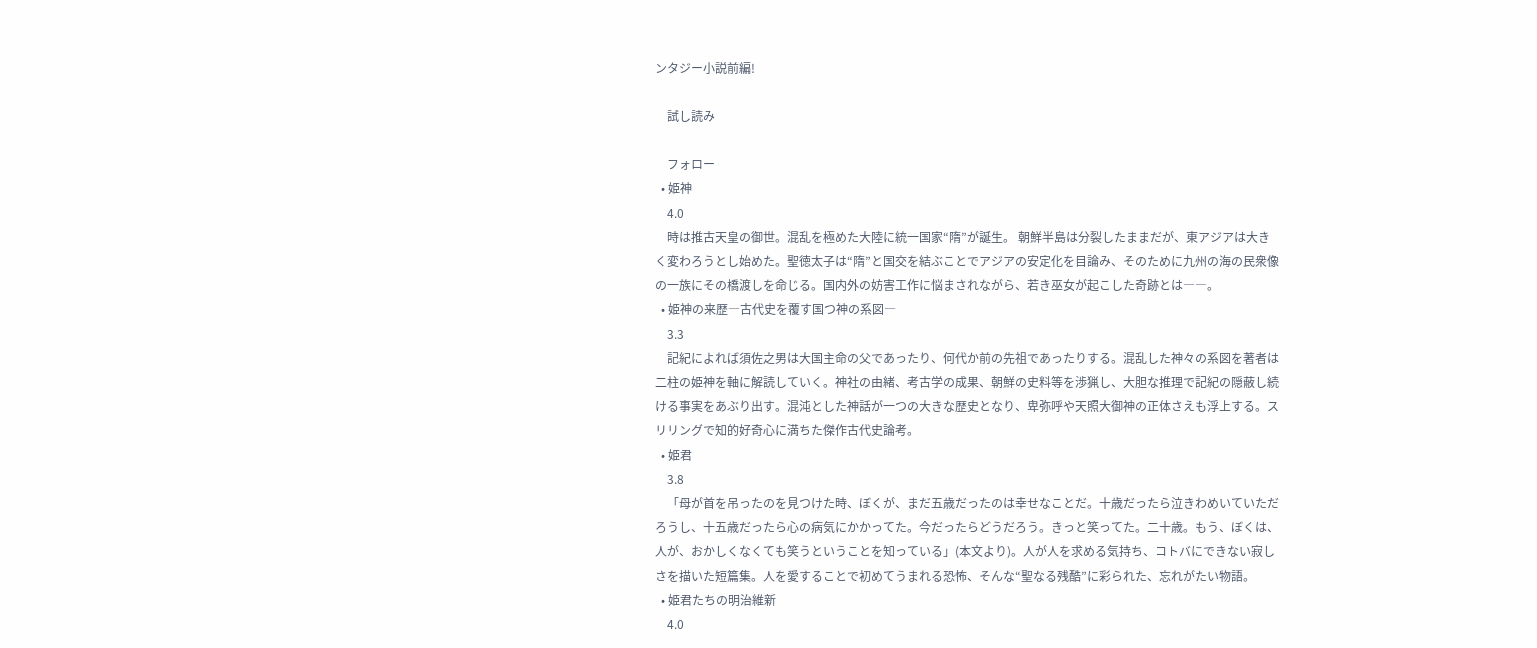ンタジー小説前編!

    試し読み

    フォロー
  • 姫神
    4.0
    時は推古天皇の御世。混乱を極めた大陸に統一国家“隋”が誕生。 朝鮮半島は分裂したままだが、東アジアは大きく変わろうとし始めた。聖徳太子は“隋”と国交を結ぶことでアジアの安定化を目論み、そのために九州の海の民衆像の一族にその橋渡しを命じる。国内外の妨害工作に悩まされながら、若き巫女が起こした奇跡とは――。
  • 姫神の来歴―古代史を覆す国つ神の系図―
    3.3
    記紀によれば須佐之男は大国主命の父であったり、何代か前の先祖であったりする。混乱した神々の系図を著者は二柱の姫神を軸に解読していく。神社の由緒、考古学の成果、朝鮮の史料等を渉猟し、大胆な推理で記紀の隠蔽し続ける事実をあぶり出す。混沌とした神話が一つの大きな歴史となり、卑弥呼や天照大御神の正体さえも浮上する。スリリングで知的好奇心に満ちた傑作古代史論考。
  • 姫君
    3.8
    「母が首を吊ったのを見つけた時、ぼくが、まだ五歳だったのは幸せなことだ。十歳だったら泣きわめいていただろうし、十五歳だったら心の病気にかかってた。今だったらどうだろう。きっと笑ってた。二十歳。もう、ぼくは、人が、おかしくなくても笑うということを知っている」(本文より)。人が人を求める気持ち、コトバにできない寂しさを描いた短篇集。人を愛することで初めてうまれる恐怖、そんな“聖なる残酷”に彩られた、忘れがたい物語。
  • 姫君たちの明治維新
    4.0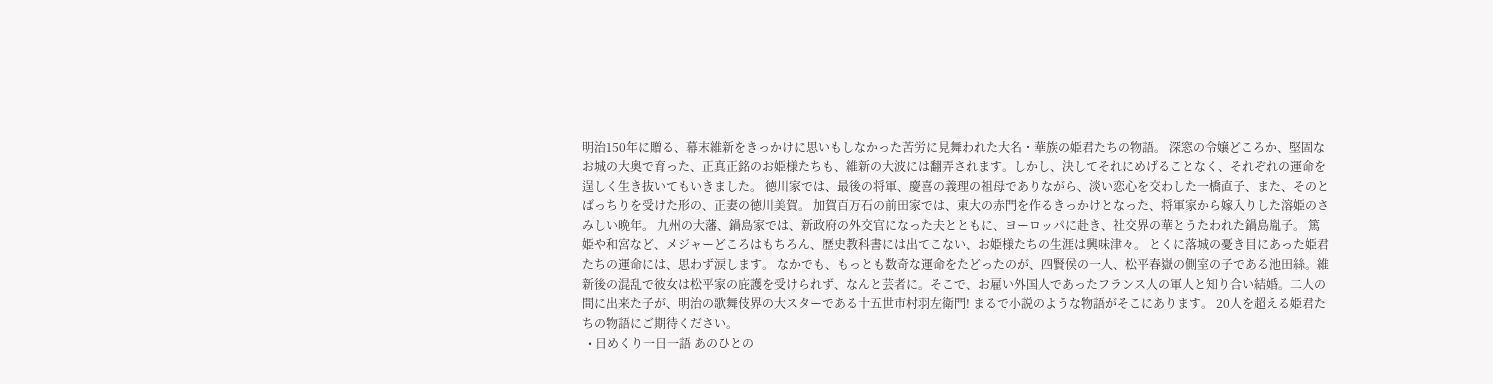明治150年に贈る、幕末維新をきっかけに思いもしなかった苦労に見舞われた大名・華族の姫君たちの物語。 深窓の令嬢どころか、堅固なお城の大奥で育った、正真正銘のお姫様たちも、維新の大波には翻弄されます。しかし、決してそれにめげることなく、それぞれの運命を逞しく生き抜いてもいきました。 徳川家では、最後の将軍、慶喜の義理の祖母でありながら、淡い恋心を交わした一橋直子、また、そのとばっちりを受けた形の、正妻の徳川美賀。 加賀百万石の前田家では、東大の赤門を作るきっかけとなった、将軍家から嫁入りした溶姫のさみしい晩年。 九州の大藩、鍋島家では、新政府の外交官になった夫とともに、ヨーロッパに赴き、社交界の華とうたわれた鍋島胤子。 篤姫や和宮など、メジャーどころはもちろん、歴史教科書には出てこない、お姫様たちの生涯は興味津々。 とくに落城の憂き目にあった姫君たちの運命には、思わず涙します。 なかでも、もっとも数奇な運命をたどったのが、四賢侯の一人、松平春嶽の側室の子である池田絲。維新後の混乱で彼女は松平家の庇護を受けられず、なんと芸者に。そこで、お雇い外国人であったフランス人の軍人と知り合い結婚。二人の間に出来た子が、明治の歌舞伎界の大スターである十五世市村羽左衛門! まるで小説のような物語がそこにあります。 20人を超える姫君たちの物語にご期待ください。
  • 日めくり一日一語 あのひとの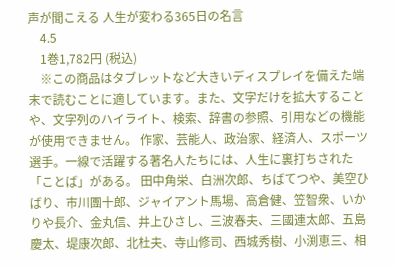声が聞こえる 人生が変わる365日の名言
    4.5
    1巻1,782円 (税込)
    ※この商品はタブレットなど大きいディスプレイを備えた端末で読むことに適しています。また、文字だけを拡大することや、文字列のハイライト、検索、辞書の参照、引用などの機能が使用できません。 作家、芸能人、政治家、経済人、スポーツ選手。一線で活躍する著名人たちには、人生に裏打ちされた「ことば」がある。 田中角栄、白洲次郎、ちばてつや、美空ひばり、市川團十郎、ジャイアント馬場、高倉健、笠智衆、いかりや長介、金丸信、井上ひさし、三波春夫、三國連太郎、五島慶太、堤康次郎、北杜夫、寺山修司、西城秀樹、小渕恵三、相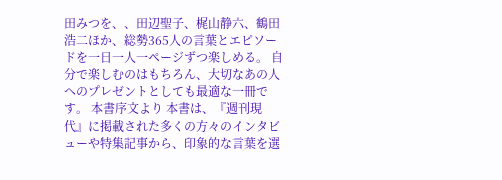田みつを、、田辺聖子、梶山静六、鶴田浩二ほか、総勢365人の言葉とエピソードを一日一人一ページずつ楽しめる。 自分で楽しむのはもちろん、大切なあの人へのプレゼントとしても最適な一冊です。 本書序文より 本書は、『週刊現代』に掲載された多くの方々のインタビューや特集記事から、印象的な言葉を選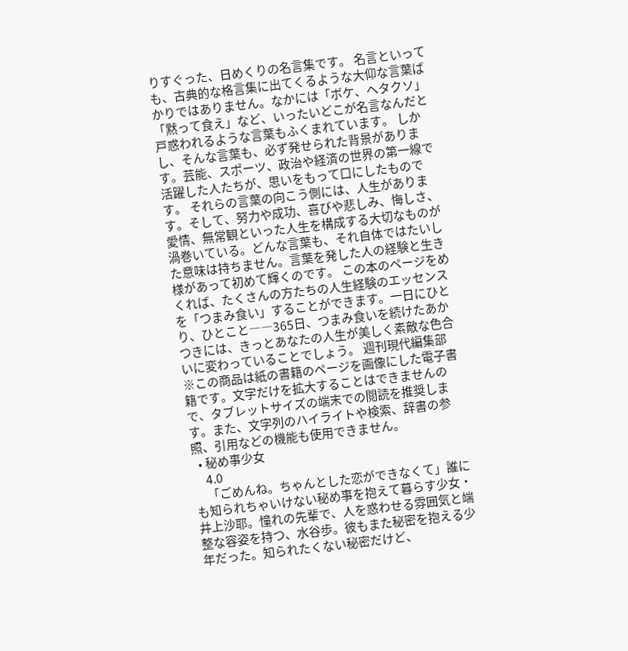りすぐった、日めくりの名言集です。 名言といっても、古典的な格言集に出てくるような大仰な言葉ばかりではありません。なかには「ボケ、ヘタクソ」「黙って食え」など、いったいどこが名言なんだと戸惑われるような言葉もふくまれています。 しかし、そんな言葉も、必ず発せられた背景があります。芸能、スポーツ、政治や経済の世界の第一線で活躍した人たちが、思いをもって口にしたものです。 それらの言葉の向こう側には、人生があります。そして、努力や成功、喜びや悲しみ、悔しさ、愛情、無常観といった人生を構成する大切なものが渦巻いている。どんな言葉も、それ自体ではたいした意味は持ちません。言葉を発した人の経験と生き様があって初めて輝くのです。 この本のページをめくれば、たくさんの方たちの人生経験のエッセンスを「つまみ食い」することができます。一日にひとり、ひとこと――365日、つまみ食いを続けたあかつきには、きっとあなたの人生が美しく素敵な色合いに変わっていることでしょう。 週刊現代編集部 ※この商品は紙の書籍のページを画像にした電子書籍です。文字だけを拡大することはできませんので、タブレットサイズの端末での閲読を推奨します。また、文字列のハイライトや検索、辞書の参照、引用などの機能も使用できません。
  • 秘め事少女
    4.0
    「ごめんね。ちゃんとした恋ができなくて」誰にも知られちゃいけない秘め事を抱えて暮らす少女・井上沙耶。憧れの先輩で、人を惑わせる雰囲気と端整な容姿を持つ、水谷歩。彼もまた秘密を抱える少年だった。知られたくない秘密だけど、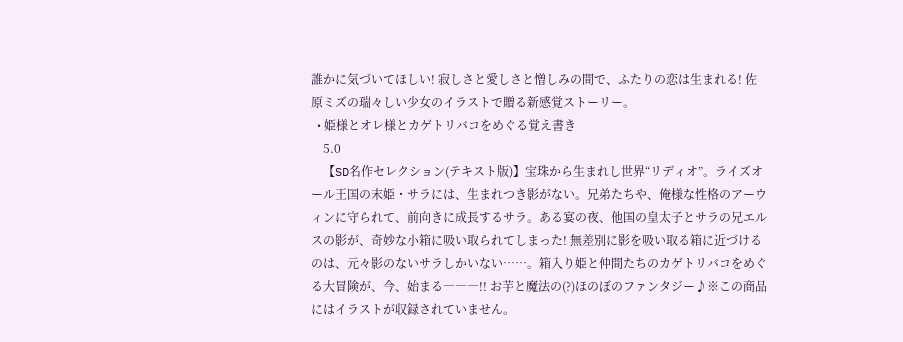誰かに気づいてほしい! 寂しさと愛しさと憎しみの間で、ふたりの恋は生まれる! 佐原ミズの瑞々しい少女のイラストで贈る新感覚ストーリー。
  • 姫様とオレ様とカゲトリバコをめぐる覚え書き
    5.0
    【SD名作セレクション(テキスト版)】宝珠から生まれし世界“リディオ”。ライズオール王国の末姫・サラには、生まれつき影がない。兄弟たちや、俺様な性格のアーウィンに守られて、前向きに成長するサラ。ある宴の夜、他国の皇太子とサラの兄エルスの影が、奇妙な小箱に吸い取られてしまった! 無差別に影を吸い取る箱に近づけるのは、元々影のないサラしかいない……。箱入り姫と仲間たちのカゲトリバコをめぐる大冒険が、今、始まる―――!! お芋と魔法の(?)ほのぼのファンタジー♪※この商品にはイラストが収録されていません。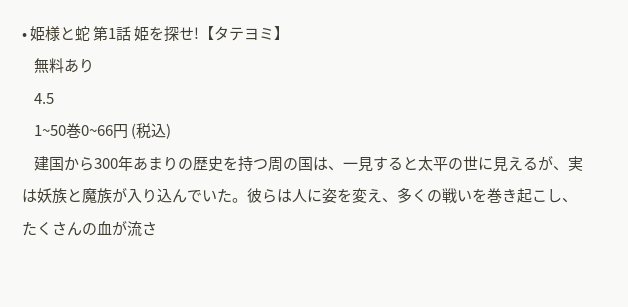• 姫様と蛇 第1話 姫を探せ!【タテヨミ】
    無料あり
    4.5
    1~50巻0~66円 (税込)
    建国から300年あまりの歴史を持つ周の国は、一見すると太平の世に見えるが、実は妖族と魔族が入り込んでいた。彼らは人に姿を変え、多くの戦いを巻き起こし、たくさんの血が流さ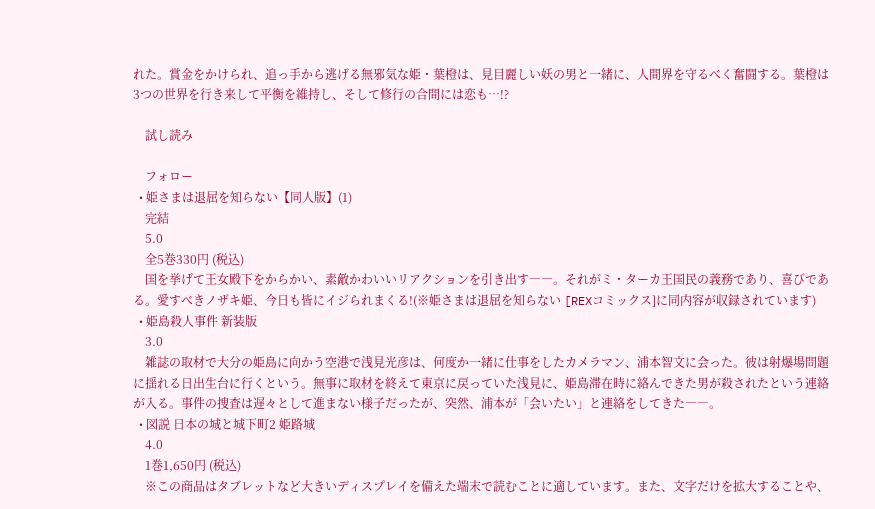れた。賞金をかけられ、追っ手から逃げる無邪気な姫・葉橙は、見目麗しい妖の男と一緒に、人間界を守るべく奮闘する。葉橙は3つの世界を行き来して平衡を維持し、そして修行の合間には恋も…!?

    試し読み

    フォロー
  • 姫さまは退屈を知らない【同人版】(1)
    完結
    5.0
    全5巻330円 (税込)
    国を挙げて王女殿下をからかい、素敵かわいいリアクションを引き出す――。それがミ・ターカ王国民の義務であり、喜びである。愛すべきノザキ姫、今日も皆にイジられまくる!(※姫さまは退屈を知らない [REXコミックス]に同内容が収録されています)
  • 姫島殺人事件 新装版
    3.0
    雑誌の取材で大分の姫島に向かう空港で浅見光彦は、何度か一緒に仕事をしたカメラマン、浦本智文に会った。彼は射爆場問題に揺れる日出生台に行くという。無事に取材を終えて東京に戻っていた浅見に、姫島滞在時に絡んできた男が殺されたという連絡が入る。事件の捜査は遅々として進まない様子だったが、突然、浦本が「会いたい」と連絡をしてきた――。
  • 図説 日本の城と城下町2 姫路城
    4.0
    1巻1,650円 (税込)
    ※この商品はタブレットなど大きいディスプレイを備えた端末で読むことに適しています。また、文字だけを拡大することや、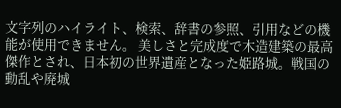文字列のハイライト、検索、辞書の参照、引用などの機能が使用できません。 美しさと完成度で木造建築の最高傑作とされ、日本初の世界遺産となった姫路城。戦国の動乱や廃城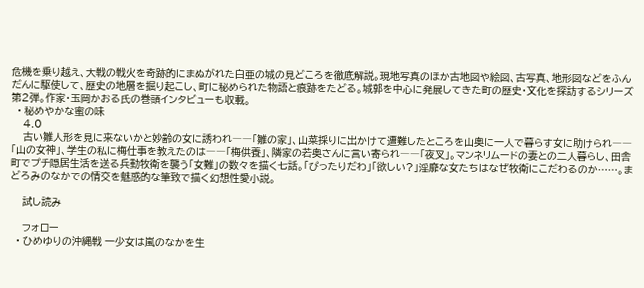危機を乗り越え、大戦の戦火を奇跡的にまぬがれた白亜の城の見どころを徹底解説。現地写真のほか古地図や絵図、古写真、地形図などをふんだんに駆使して、歴史の地層を掘り起こし、町に秘められた物語と痕跡をたどる。城郭を中心に発展してきた町の歴史・文化を探訪するシリーズ第2弾。作家・玉岡かおる氏の巻頭インタビューも収載。
  • 秘めやかな蜜の味
    4.0
    古い雛人形を見に来ないかと妙齢の女に誘われ――「雛の家」、山菜採りに出かけて遭難したところを山奥に一人で暮らす女に助けられ――「山の女神」、学生の私に梅仕事を教えたのは――「梅供養」、隣家の若奥さんに言い寄られ――「夜叉」。マンネリムードの妻との二人暮らし、田舎町でプチ隠居生活を送る兵動牧衛を襲う「女難」の数々を描く七話。「ぴったりだわ」「欲しい?」淫靡な女たちはなぜ牧衛にこだわるのか……。まどろみのなかでの情交を魅惑的な筆致で描く幻想性愛小説。

    試し読み

    フォロー
  • ひめゆりの沖縄戦 一少女は嵐のなかを生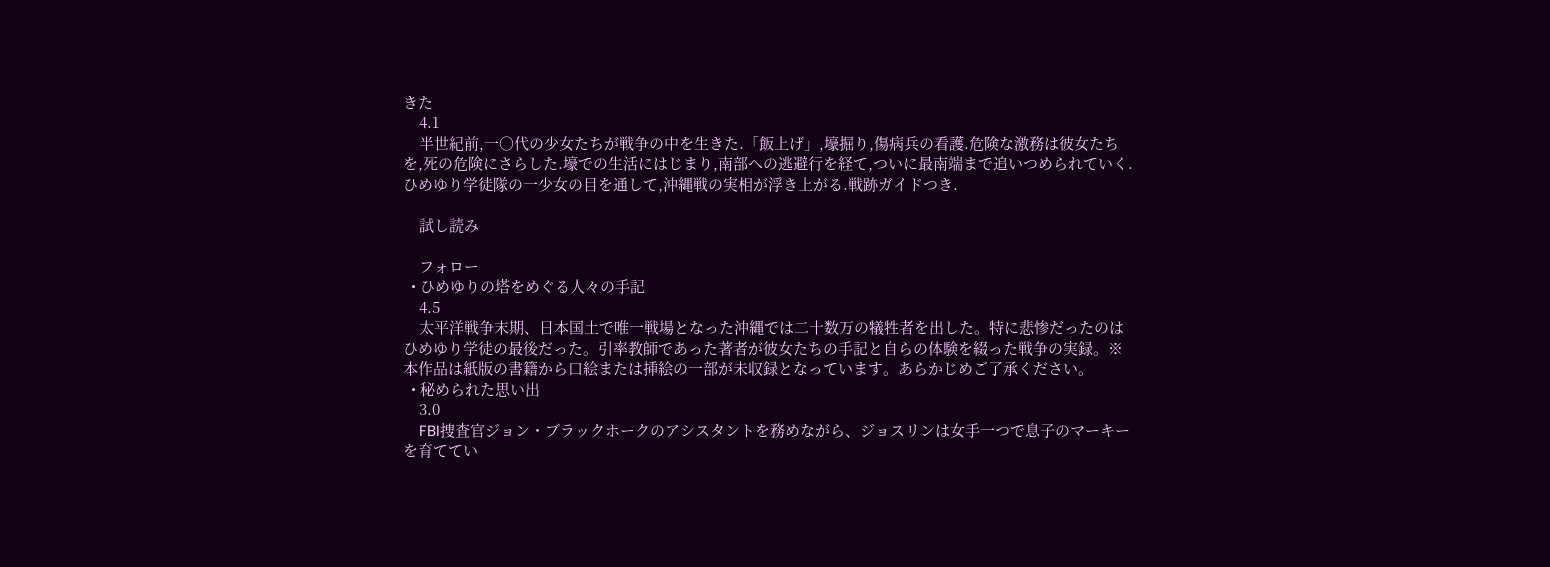きた
    4.1
    半世紀前,一○代の少女たちが戦争の中を生きた.「飯上げ」,壕掘り,傷病兵の看護.危険な激務は彼女たちを,死の危険にさらした.壕での生活にはじまり,南部への逃避行を経て,ついに最南端まで追いつめられていく.ひめゆり学徒隊の一少女の目を通して,沖縄戦の実相が浮き上がる.戦跡ガイドつき.

    試し読み

    フォロー
  • ひめゆりの塔をめぐる人々の手記
    4.5
    太平洋戦争末期、日本国土で唯一戦場となった沖縄では二十数万の犠牲者を出した。特に悲惨だったのはひめゆり学徒の最後だった。引率教師であった著者が彼女たちの手記と自らの体験を綴った戦争の実録。※本作品は紙版の書籍から口絵または挿絵の一部が未収録となっています。あらかじめご了承ください。
  • 秘められた思い出
    3.0
    FBI捜査官ジョン・ブラックホークのアシスタントを務めながら、ジョスリンは女手一つで息子のマーキーを育ててい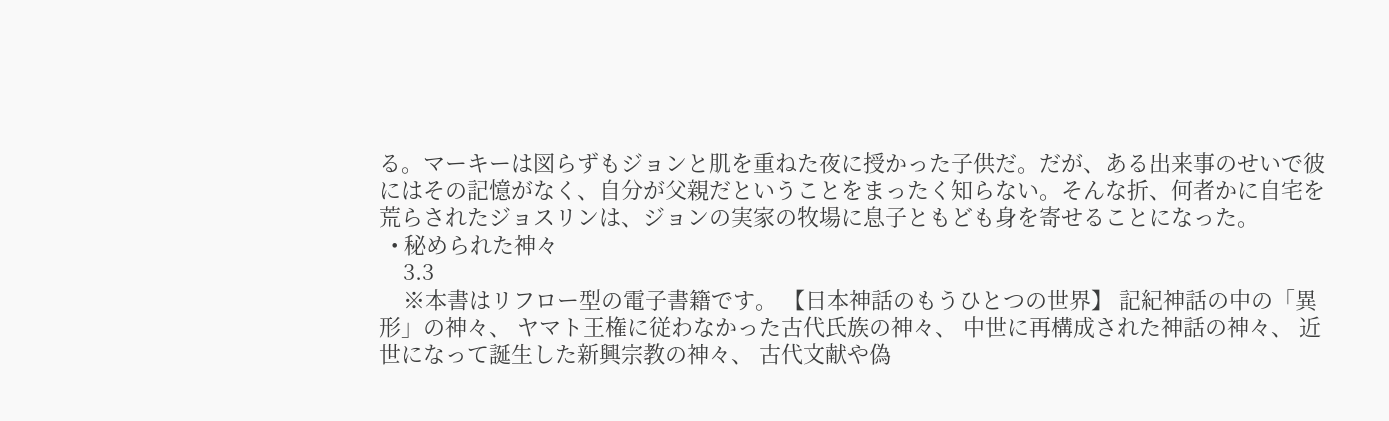る。マーキーは図らずもジョンと肌を重ねた夜に授かった子供だ。だが、ある出来事のせいで彼にはその記憶がなく、自分が父親だということをまったく知らない。そんな折、何者かに自宅を荒らされたジョスリンは、ジョンの実家の牧場に息子ともども身を寄せることになった。
  • 秘められた神々
    3.3
    ※本書はリフロー型の電子書籍です。 【日本神話のもうひとつの世界】 記紀神話の中の「異形」の神々、 ヤマト王権に従わなかった古代氏族の神々、 中世に再構成された神話の神々、 近世になって誕生した新興宗教の神々、 古代文献や偽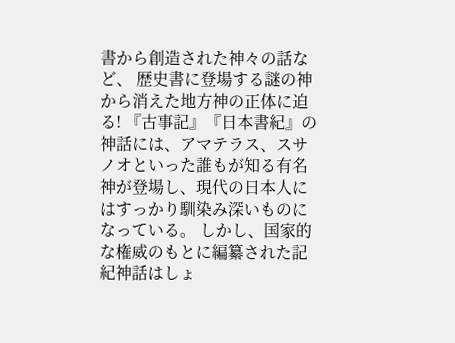書から創造された神々の話など、 歴史書に登場する謎の神から消えた地方神の正体に迫る! 『古事記』『日本書紀』の神話には、アマテラス、スサノオといった誰もが知る有名神が登場し、現代の日本人にはすっかり馴染み深いものになっている。 しかし、国家的な権威のもとに編纂された記紀神話はしょ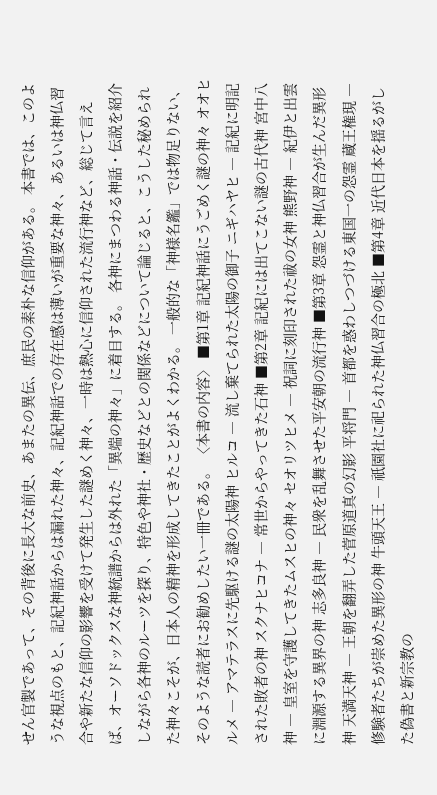せん官製であって、その背後に長大な前史、あまたの異伝、庶民の素朴な信仰がある。 本書では、このような視点のもと、記紀神話からは漏れた神々、記紀神話での存在感は薄いが重要な神々、あるいは神仏習合や新たな信仰の影響を受けて発生した謎めく神々、一時は熱心に信仰された流行神など、総じて言えば、オーソドックスな神統譜からは外れた「異端の神々」に着目する。 各神にまつわる神話・伝説を紹介しながら各神のルーツを探り、特色や神社・歴史などとの関係などについて論じると、こうした秘められた神々こそが、日本人の精神を形成してきたことがよくわかる。 一般的な「神様名鑑」では物足りない、そのような読者にお勧めしたい一冊である。 〈本書の内容〉 ■第1章 記紀神話にうごめく謎の神々 オオヒルメ ― アマテラスに先駆ける謎の太陽神 ヒルコ ― 流し棄てられた太陽の御子 ニギハヤヒ ― 記紀に明記された敗者の神 スクナヒコナ ― 常世からやってきた石神 ■第2章 記紀には出てこない謎の古代神 宮中八神 ― 皇室を守護してきたムスヒの神々 セオリツヒメ ― 祝詞に刻印された祓の女神 熊野神 ― 紀伊と出雲に淵源する異界の神 志多良神 ― 民衆を乱舞させた平安朝の流行神 ■第3章 怨霊と神仏習合が生んだ異形神 天満天神 ― 王朝を翻弄した菅原道真の幻影 平将門 ― 首都を惑わしつづける東国一の怨霊 蔵王権現 ― 修験者たちが崇めた異形の神 牛頭天王 ― 祇園社に祀られた神仏習合の極北 ■第4章 近代日本を揺るがした偽書と新宗教の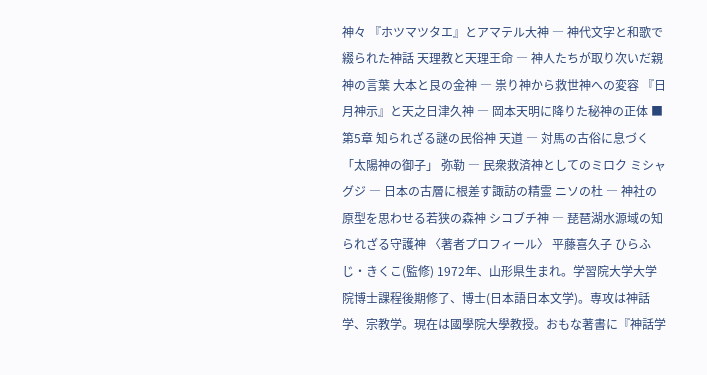神々 『ホツマツタエ』とアマテル大神 ― 神代文字と和歌で綴られた神話 天理教と天理王命 ― 神人たちが取り次いだ親神の言葉 大本と艮の金神 ― 祟り神から救世神への変容 『日月神示』と天之日津久神 ― 岡本天明に降りた秘神の正体 ■第5章 知られざる謎の民俗神 天道 ― 対馬の古俗に息づく「太陽神の御子」 弥勒 ― 民衆救済神としてのミロク ミシャグジ ― 日本の古層に根差す諏訪の精霊 ニソの杜 ― 神社の原型を思わせる若狭の森神 シコブチ神 ― 琵琶湖水源域の知られざる守護神 〈著者プロフィール〉 平藤喜久子 ひらふじ・きくこ(監修) 1972年、山形県生まれ。学習院大学大学院博士課程後期修了、博士(日本語日本文学)。専攻は神話学、宗教学。現在は國學院大學教授。おもな著書に『神話学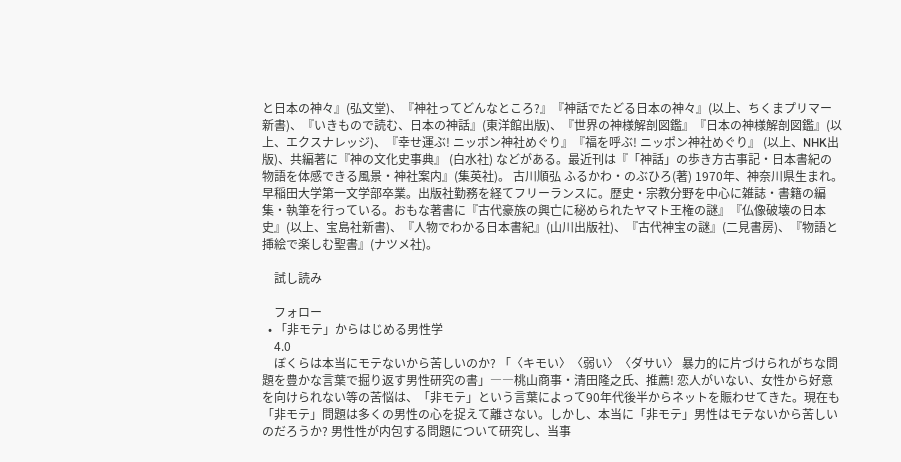と日本の神々』(弘文堂)、『神社ってどんなところ?』『神話でたどる日本の神々』(以上、ちくまプリマー新書)、『いきもので読む、日本の神話』(東洋館出版)、『世界の神様解剖図鑑』『日本の神様解剖図鑑』(以上、エクスナレッジ)、『幸せ運ぶ! ニッポン神社めぐり』『福を呼ぶ! ニッポン神社めぐり』 (以上、NHK出版)、共編著に『神の文化史事典』 (白水社) などがある。最近刊は『「神話」の歩き方古事記・日本書紀の物語を体感できる風景・神社案内』(集英社)。 古川順弘 ふるかわ・のぶひろ(著) 1970年、神奈川県生まれ。早稲田大学第一文学部卒業。出版社勤務を経てフリーランスに。歴史・宗教分野を中心に雑誌・書籍の編集・執筆を行っている。おもな著書に『古代豪族の興亡に秘められたヤマト王権の謎』『仏像破壊の日本史』(以上、宝島社新書)、『人物でわかる日本書紀』(山川出版社)、『古代神宝の謎』(二見書房)、『物語と挿絵で楽しむ聖書』(ナツメ社)。

    試し読み

    フォロー
  • 「非モテ」からはじめる男性学
    4.0
    ぼくらは本当にモテないから苦しいのか? 「〈キモい〉〈弱い〉〈ダサい〉 暴力的に片づけられがちな問題を豊かな言葉で掘り返す男性研究の書」――桃山商事・清田隆之氏、推薦! 恋人がいない、女性から好意を向けられない等の苦悩は、「非モテ」という言葉によって90年代後半からネットを賑わせてきた。現在も「非モテ」問題は多くの男性の心を捉えて離さない。しかし、本当に「非モテ」男性はモテないから苦しいのだろうか? 男性性が内包する問題について研究し、当事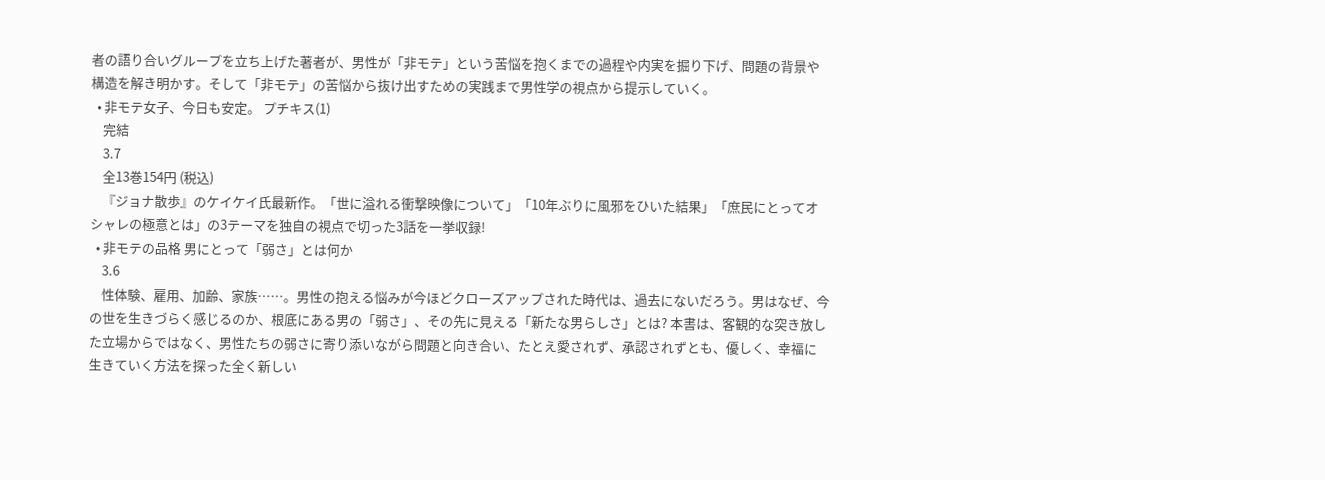者の語り合いグループを立ち上げた著者が、男性が「非モテ」という苦悩を抱くまでの過程や内実を掘り下げ、問題の背景や構造を解き明かす。そして「非モテ」の苦悩から抜け出すための実践まで男性学の視点から提示していく。
  • 非モテ女子、今日も安定。 プチキス(1)
    完結
    3.7
    全13巻154円 (税込)
    『ジョナ散歩』のケイケイ氏最新作。「世に溢れる衝撃映像について」「10年ぶりに風邪をひいた結果」「庶民にとってオシャレの極意とは」の3テーマを独自の視点で切った3話を一挙収録!
  • 非モテの品格 男にとって「弱さ」とは何か
    3.6
    性体験、雇用、加齢、家族……。男性の抱える悩みが今ほどクローズアップされた時代は、過去にないだろう。男はなぜ、今の世を生きづらく感じるのか、根底にある男の「弱さ」、その先に見える「新たな男らしさ」とは? 本書は、客観的な突き放した立場からではなく、男性たちの弱さに寄り添いながら問題と向き合い、たとえ愛されず、承認されずとも、優しく、幸福に生きていく方法を探った全く新しい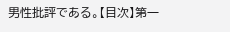男性批評である。【目次】第一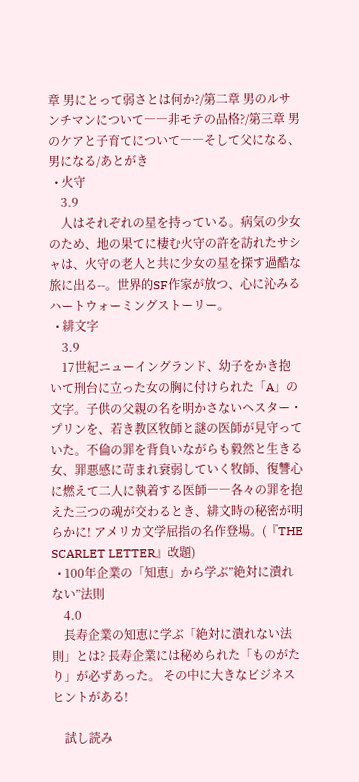章 男にとって弱さとは何か?/第二章 男のルサンチマンについて――非モテの品格?/第三章 男のケアと子育てについて――そして父になる、男になる/あとがき
  • 火守
    3.9
    人はそれぞれの星を持っている。病気の少女のため、地の果てに棲む火守の許を訪れたサシャは、火守の老人と共に少女の星を探す過酷な旅に出る--。世界的SF作家が放つ、心に沁みるハートウォーミングストーリー。
  • 緋文字
    3.9
    17世紀ニューイングランド、幼子をかき抱いて刑台に立った女の胸に付けられた「A」の文字。子供の父親の名を明かさないヘスター・プリンを、若き教区牧師と謎の医師が見守っていた。不倫の罪を背負いながらも毅然と生きる女、罪悪感に苛まれ衰弱していく牧師、復讐心に燃えて二人に執着する医師――各々の罪を抱えた三つの魂が交わるとき、緋文時の秘密が明らかに! アメリカ文学屈指の名作登場。(『THE SCARLET LETTER』改題)
  • 100年企業の「知恵」から学ぶ”絶対に潰れない”法則
    4.0
    長寿企業の知恵に学ぶ「絶対に潰れない法則」とは? 長寿企業には秘められた「ものがたり」が必ずあった。 その中に大きなビジネスヒントがある!

    試し読み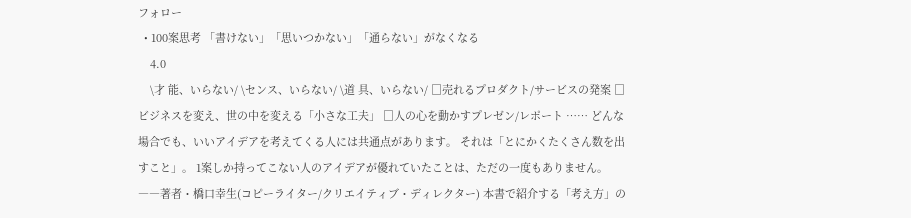フォロー
  • 100案思考 「書けない」「思いつかない」「通らない」がなくなる
    4.0
    \才 能、いらない/ \センス、いらない/ \道 具、いらない/ □売れるプロダクト/サービスの発案 □ビジネスを変え、世の中を変える「小さな工夫」 □人の心を動かすプレゼン/レポート …… どんな場合でも、いいアイデアを考えてくる人には共通点があります。 それは「とにかくたくさん数を出すこと」。 1案しか持ってこない人のアイデアが優れていたことは、ただの一度もありません。 ――著者・橋口幸生(コピーライター/クリエイティブ・ディレクター) 本書で紹介する「考え方」の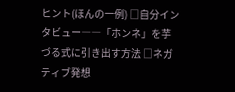ヒント(ほんの一例) □自分インタビュー――「ホンネ」を芋づる式に引き出す方法 □ネガティブ発想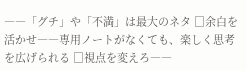――「グチ」や「不満」は最大のネタ □余白を活かせ――専用ノートがなくても、楽しく思考を広げられる □視点を変えろ――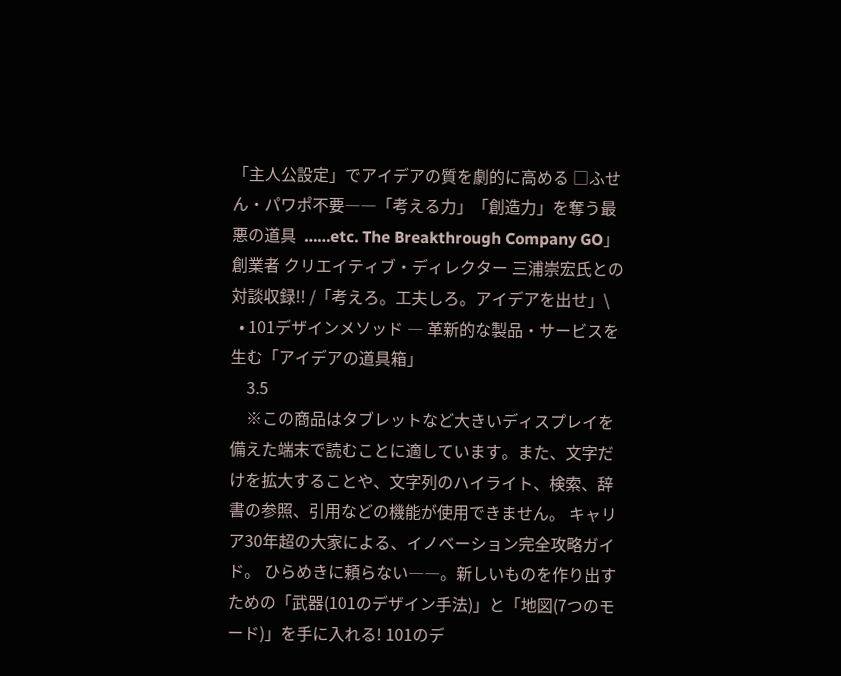「主人公設定」でアイデアの質を劇的に高める □ふせん・パワポ不要――「考える力」「創造力」を奪う最悪の道具  ……etc. The Breakthrough Company GO」創業者 クリエイティブ・ディレクター 三浦崇宏氏との対談収録!! /「考えろ。工夫しろ。アイデアを出せ」\
  • 101デザインメソッド ― 革新的な製品・サービスを生む「アイデアの道具箱」
    3.5
    ※この商品はタブレットなど大きいディスプレイを備えた端末で読むことに適しています。また、文字だけを拡大することや、文字列のハイライト、検索、辞書の参照、引用などの機能が使用できません。 キャリア30年超の大家による、イノベーション完全攻略ガイド。 ひらめきに頼らない――。新しいものを作り出すための「武器(101のデザイン手法)」と「地図(7つのモード)」を手に入れる! 101のデ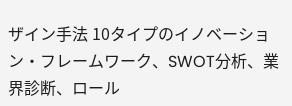ザイン手法 10タイプのイノベーション・フレームワーク、SWOT分析、業界診断、ロール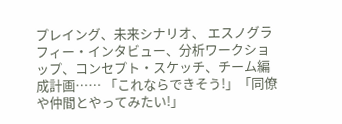プレイング、未来シナリオ、 エスノグラフィー・インタビュー、分析ワークショップ、コンセプト・スケッチ、チーム編成計画…… 「これならできそう!」「同僚や仲間とやってみたい!」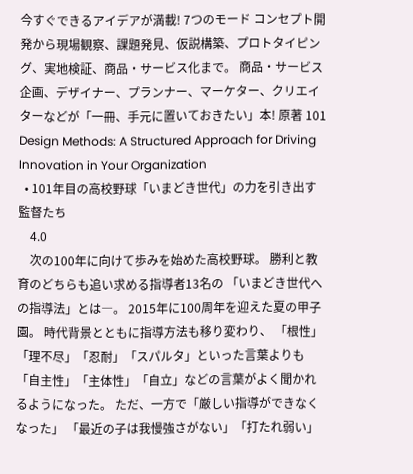今すぐできるアイデアが満載! 7つのモード コンセプト開発から現場観察、課題発見、仮説構築、プロトタイピング、実地検証、商品・サービス化まで。 商品・サービス企画、デザイナー、プランナー、マーケター、クリエイターなどが「一冊、手元に置いておきたい」本! 原著 101 Design Methods: A Structured Approach for Driving Innovation in Your Organization
  • 101年目の高校野球「いまどき世代」の力を引き出す監督たち
    4.0
    次の100年に向けて歩みを始めた高校野球。 勝利と教育のどちらも追い求める指導者13名の 「いまどき世代への指導法」とは―。 2015年に100周年を迎えた夏の甲子園。 時代背景とともに指導方法も移り変わり、 「根性」「理不尽」「忍耐」「スパルタ」といった言葉よりも 「自主性」「主体性」「自立」などの言葉がよく聞かれるようになった。 ただ、一方で「厳しい指導ができなくなった」 「最近の子は我慢強さがない」「打たれ弱い」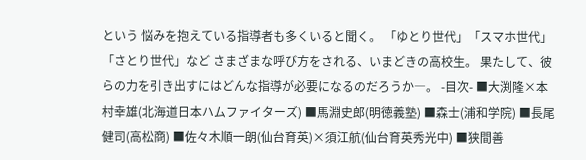という 悩みを抱えている指導者も多くいると聞く。 「ゆとり世代」「スマホ世代」「さとり世代」など さまざまな呼び方をされる、いまどきの高校生。 果たして、彼らの力を引き出すにはどんな指導が必要になるのだろうか―。 -目次- ■大渕隆×本村幸雄(北海道日本ハムファイターズ) ■馬淵史郎(明徳義塾) ■森士(浦和学院) ■長尾健司(高松商) ■佐々木順一朗(仙台育英)×須江航(仙台育英秀光中) ■狭間善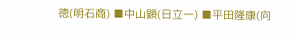徳(明石商) ■中山顕(日立一) ■平田隆康(向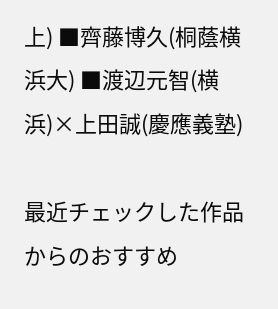上) ■齊藤博久(桐蔭横浜大) ■渡辺元智(横浜)×上田誠(慶應義塾)

最近チェックした作品からのおすすめ